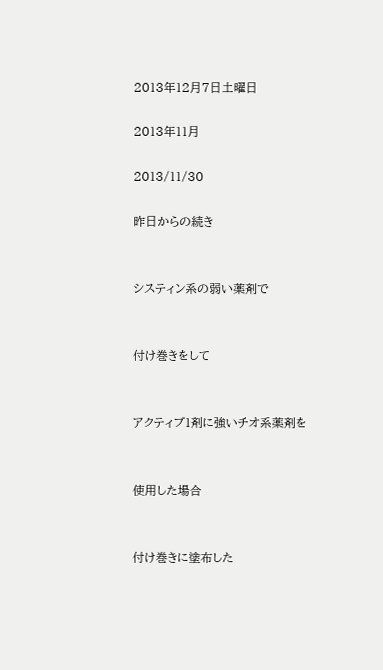2013年12月7日土曜日

2013年11月

2013/11/30

昨日からの続き


システィン系の弱い薬剤で


付け巻きをして


アクティブ1剤に強いチオ系薬剤を


使用した場合


付け巻きに塗布した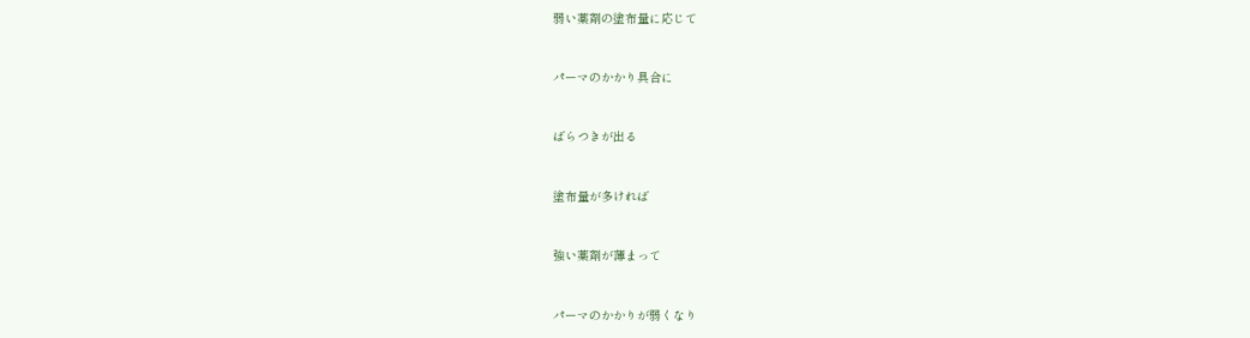弱い薬剤の塗布量に応じて


パーマのかかり具合に


ばらつきが出る


塗布量が多ければ


強い薬剤が薄まって


パーマのかかりが弱くなり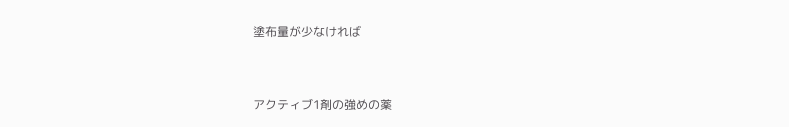塗布量が少なければ


アクティブ1剤の強めの薬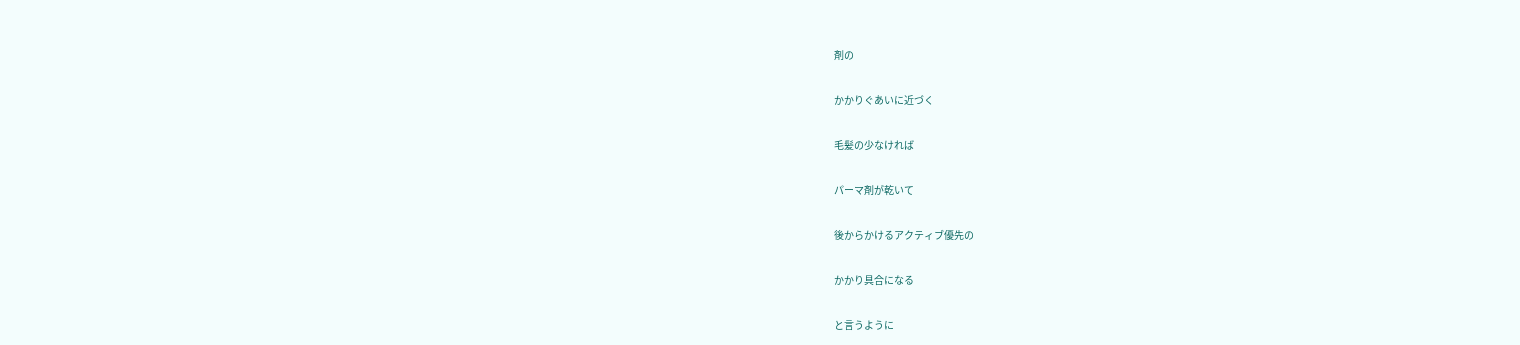剤の


かかりぐあいに近づく


毛髪の少なければ


パーマ剤が乾いて


後からかけるアクティブ優先の


かかり具合になる


と言うように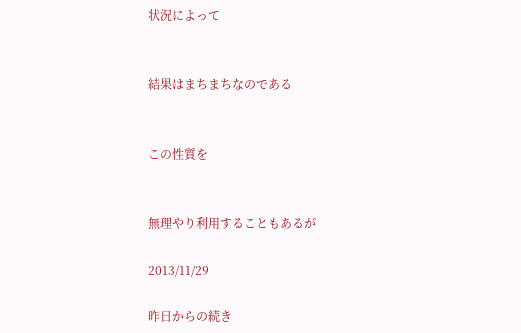状況によって


結果はまちまちなのである


この性質を


無理やり利用することもあるが

2013/11/29

昨日からの続き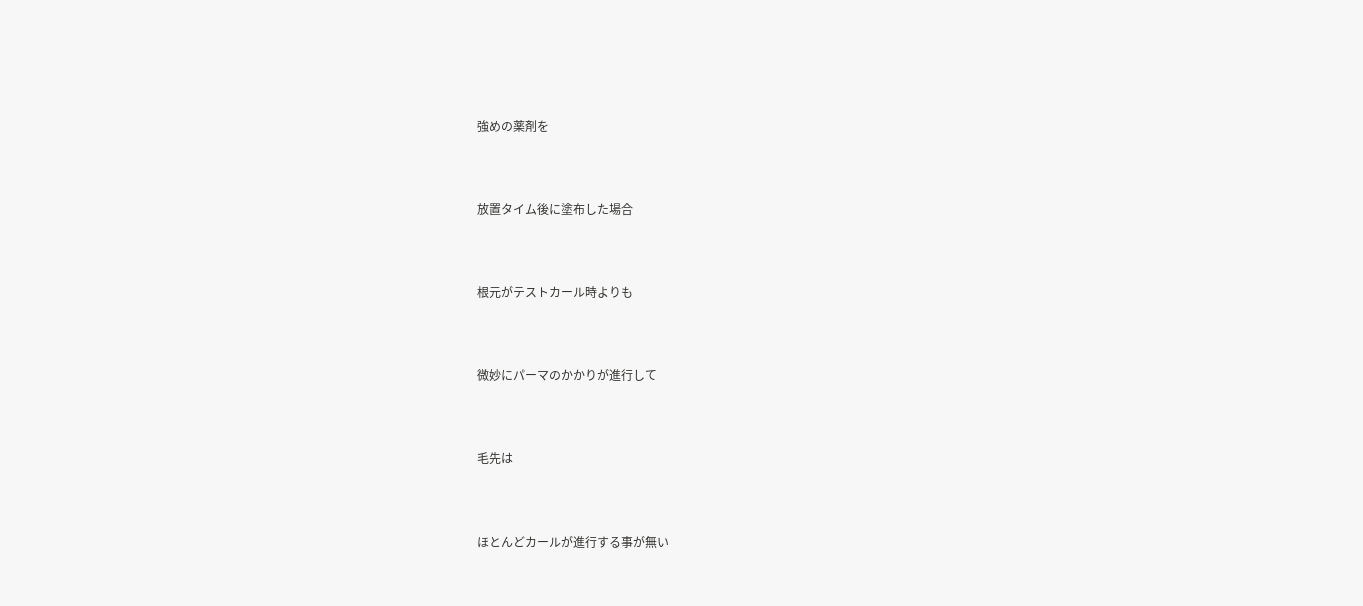強めの薬剤を



放置タイム後に塗布した場合



根元がテストカール時よりも



微妙にパーマのかかりが進行して



毛先は



ほとんどカールが進行する事が無い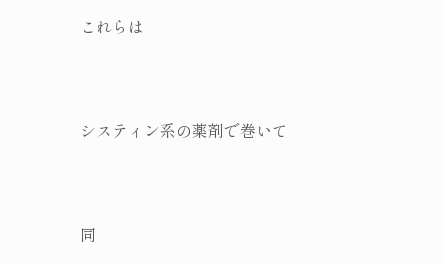これらは



システィン系の薬剤で巻いて



同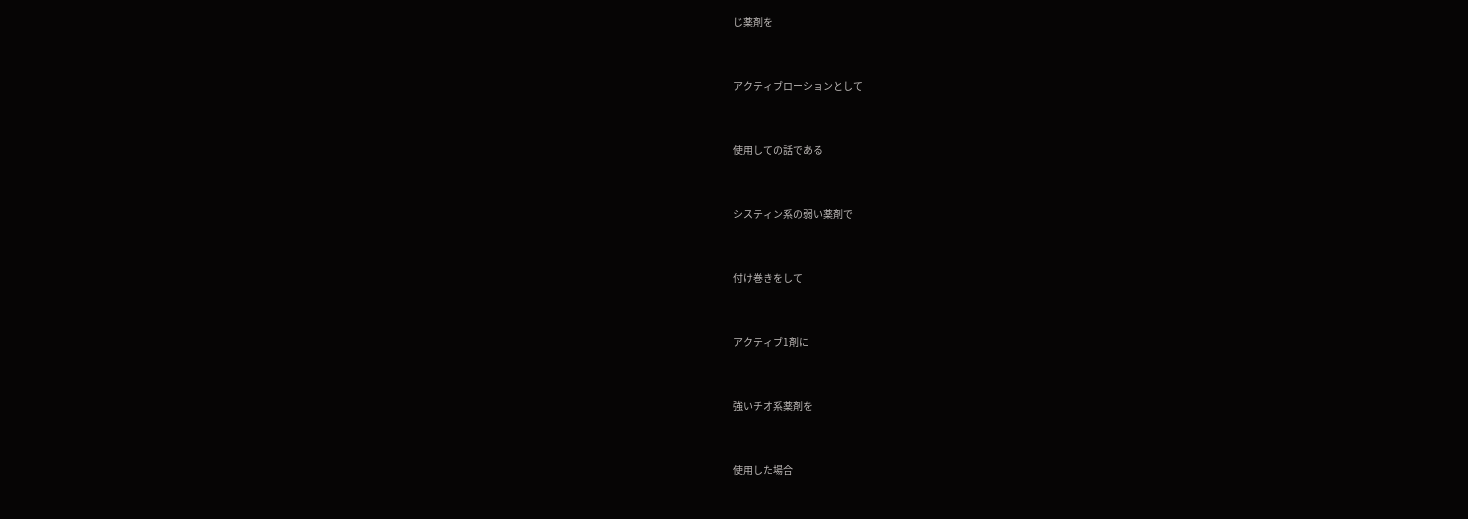じ薬剤を



アクティブローションとして



使用しての話である



システィン系の弱い薬剤で



付け巻きをして



アクティブ1剤に



強いチオ系薬剤を



使用した場合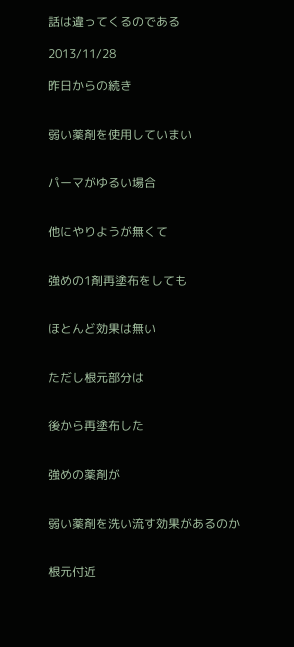話は違ってくるのである

2013/11/28

昨日からの続き


弱い薬剤を使用していまい


パーマがゆるい場合


他にやりようが無くて


強めの1剤再塗布をしても


ほとんど効果は無い


ただし根元部分は


後から再塗布した


強めの薬剤が


弱い薬剤を洗い流す効果があるのか


根元付近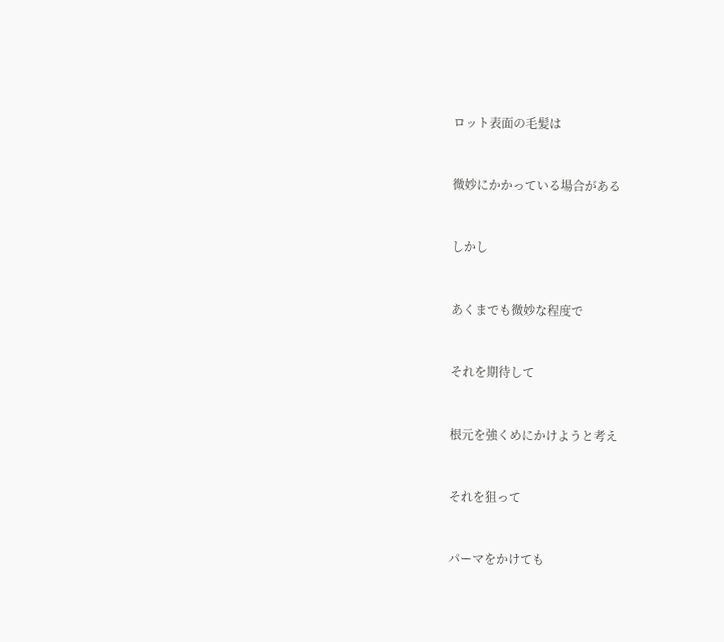ロット表面の毛髪は


微妙にかかっている場合がある


しかし


あくまでも微妙な程度で


それを期待して


根元を強くめにかけようと考え


それを狙って


パーマをかけても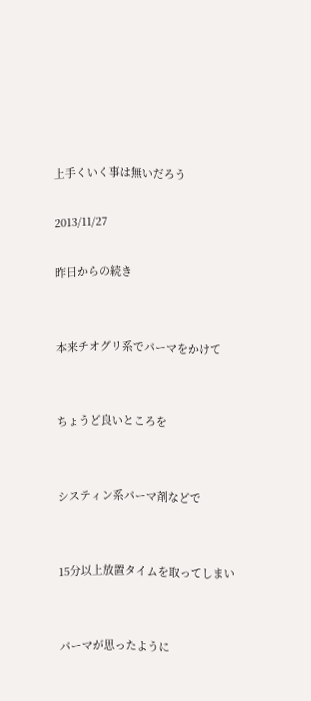上手くいく事は無いだろう

2013/11/27

昨日からの続き


本来チオグリ系でパーマをかけて


ちょうど良いところを


システィン系パーマ剤などで


15分以上放置タイムを取ってしまい


パーマが思ったように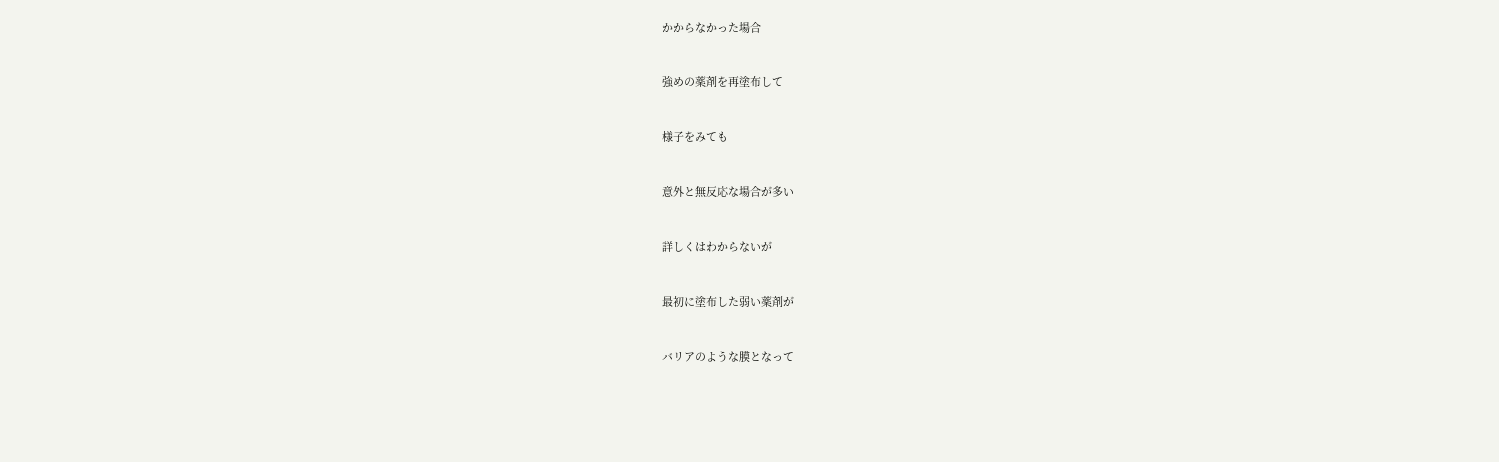かからなかった場合


強めの薬剤を再塗布して


様子をみても


意外と無反応な場合が多い


詳しくはわからないが


最初に塗布した弱い薬剤が


バリアのような膜となって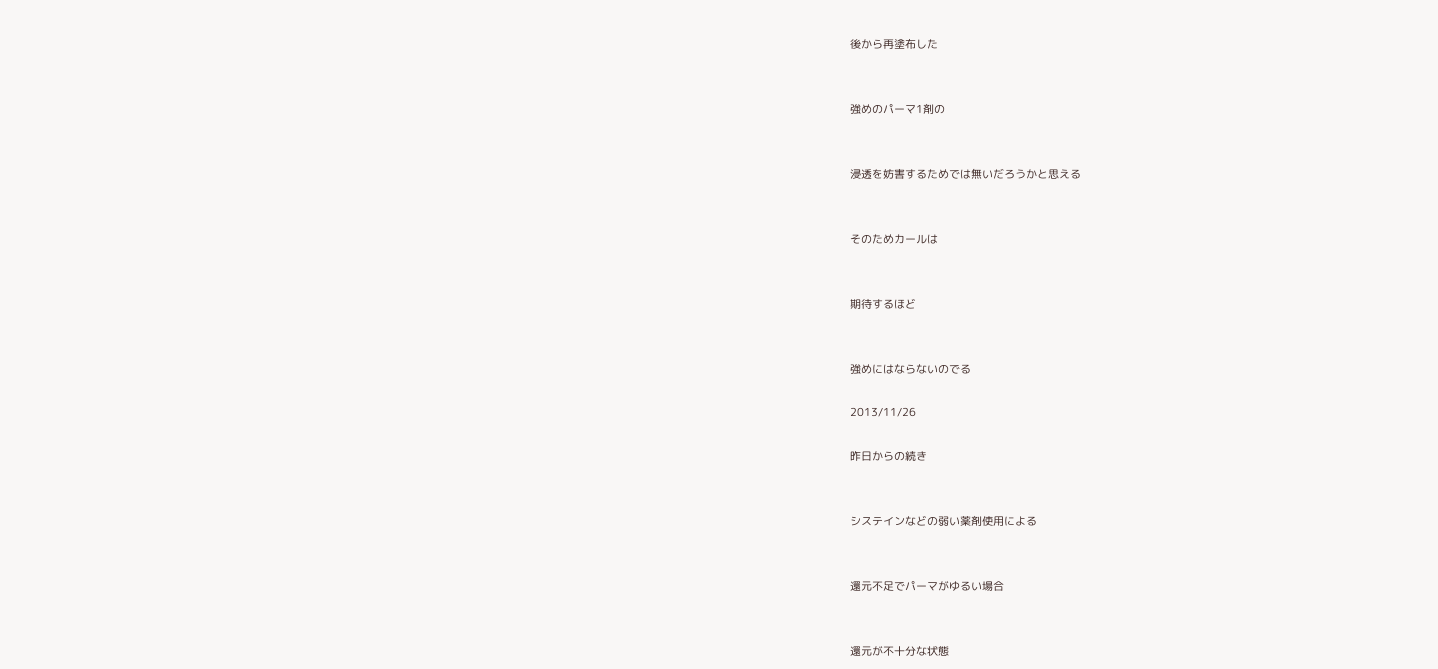後から再塗布した


強めのパーマ1剤の


浸透を妨害するためでは無いだろうかと思える


そのためカールは


期待するほど


強めにはならないのでる

2013/11/26

昨日からの続き


システインなどの弱い薬剤使用による


還元不足でパーマがゆるい場合


還元が不十分な状態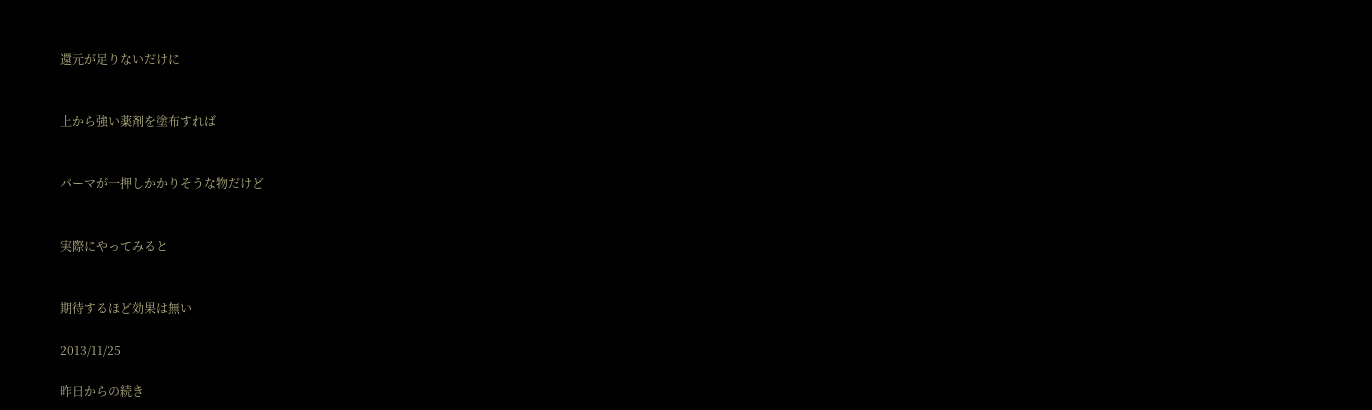還元が足りないだけに


上から強い薬剤を塗布すれば


パーマが一押しかかりそうな物だけど


実際にやってみると


期待するほど効果は無い

2013/11/25

昨日からの続き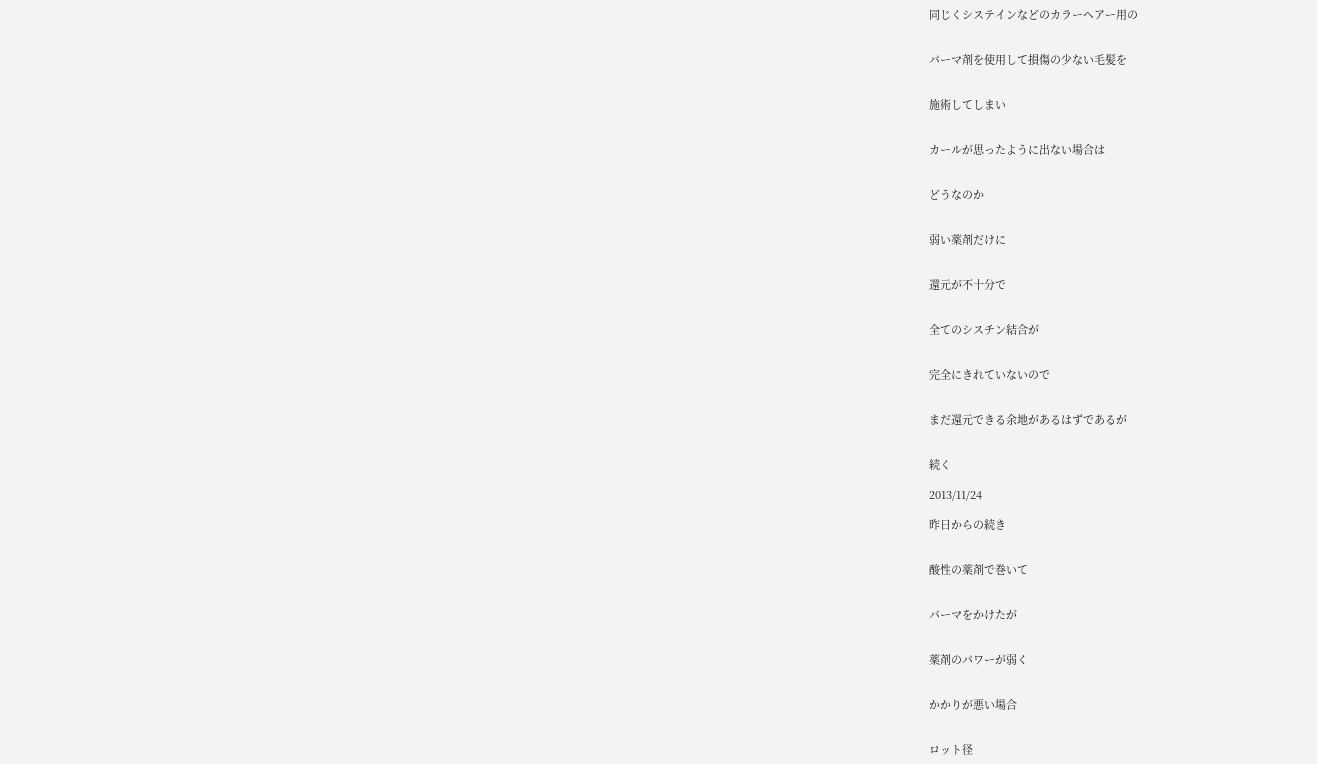同じくシステインなどのカラーヘアー用の


パーマ剤を使用して損傷の少ない毛髪を


施術してしまい


カールが思ったように出ない場合は


どうなのか


弱い薬剤だけに


還元が不十分で


全てのシスチン結合が


完全にきれていないので


まだ還元できる余地があるはずであるが


続く

2013/11/24

昨日からの続き


酸性の薬剤で巻いて


パーマをかけたが


薬剤のパワーが弱く


かかりが悪い場合


ロット径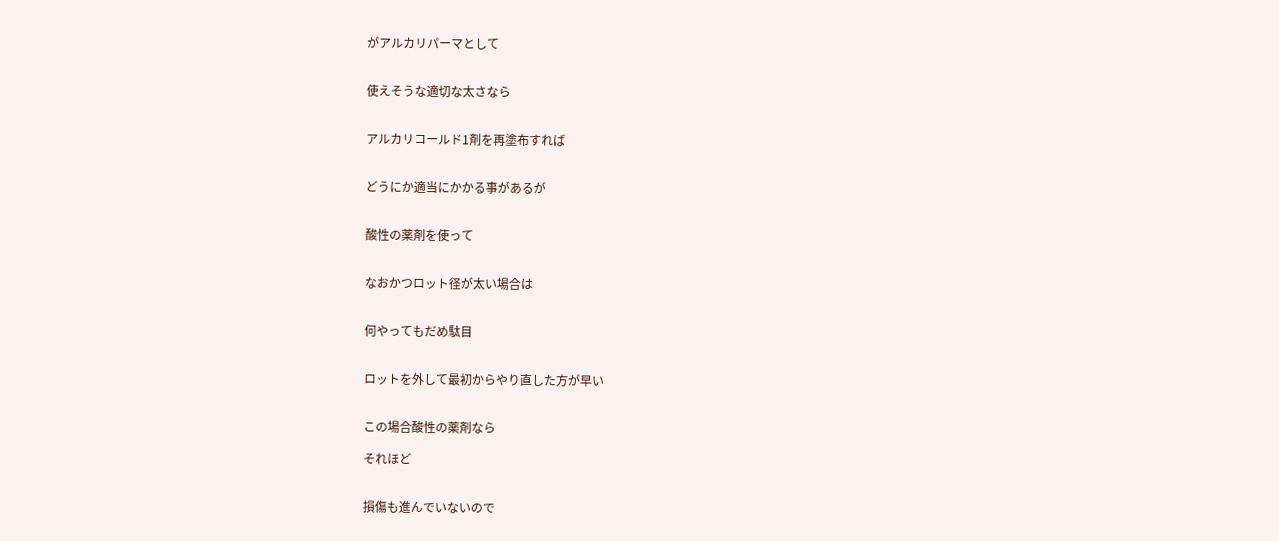がアルカリパーマとして


使えそうな適切な太さなら


アルカリコールド1剤を再塗布すれば


どうにか適当にかかる事があるが


酸性の薬剤を使って


なおかつロット径が太い場合は


何やってもだめ駄目


ロットを外して最初からやり直した方が早い


この場合酸性の薬剤なら

それほど


損傷も進んでいないので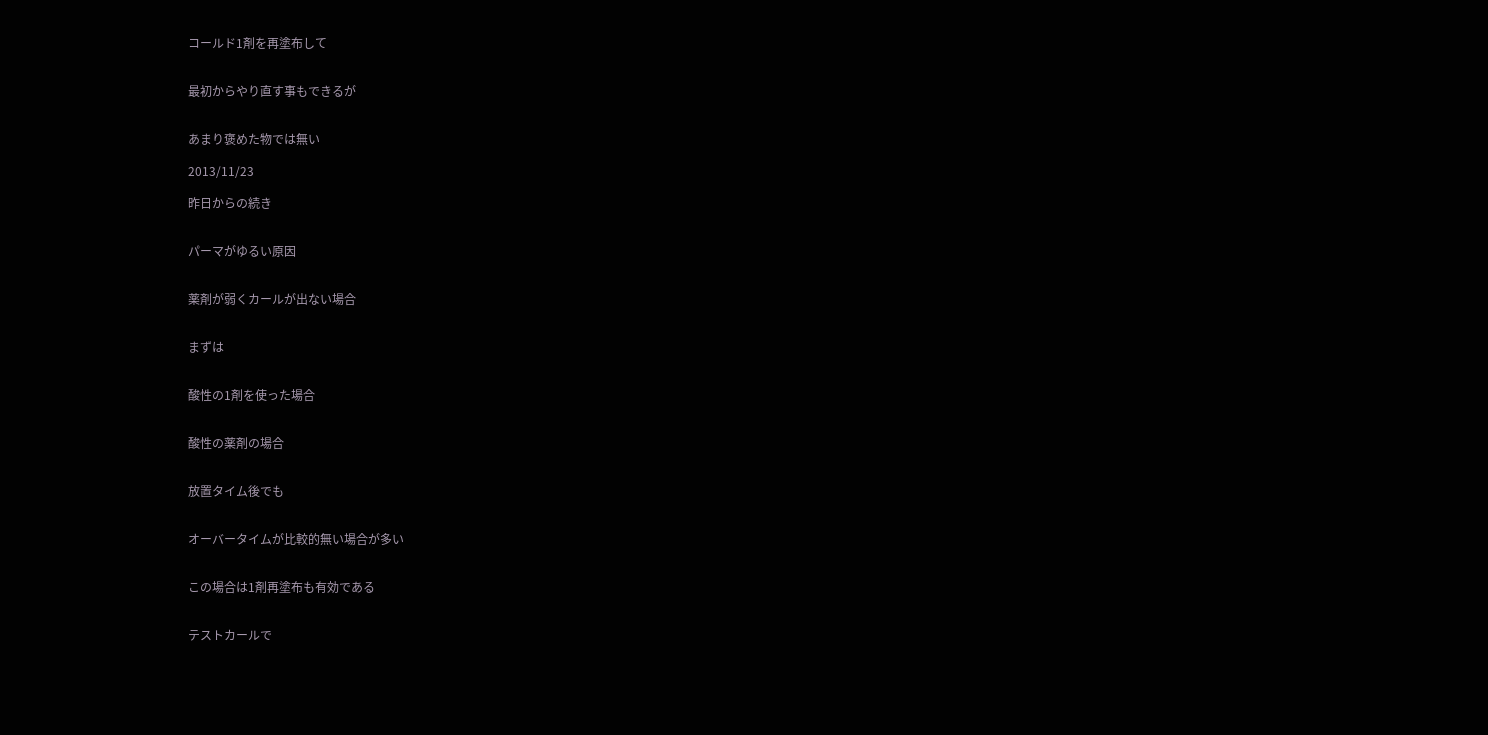コールド1剤を再塗布して


最初からやり直す事もできるが


あまり褒めた物では無い

2013/11/23

昨日からの続き


パーマがゆるい原因


薬剤が弱くカールが出ない場合


まずは


酸性の1剤を使った場合


酸性の薬剤の場合


放置タイム後でも


オーバータイムが比較的無い場合が多い


この場合は1剤再塗布も有効である


テストカールで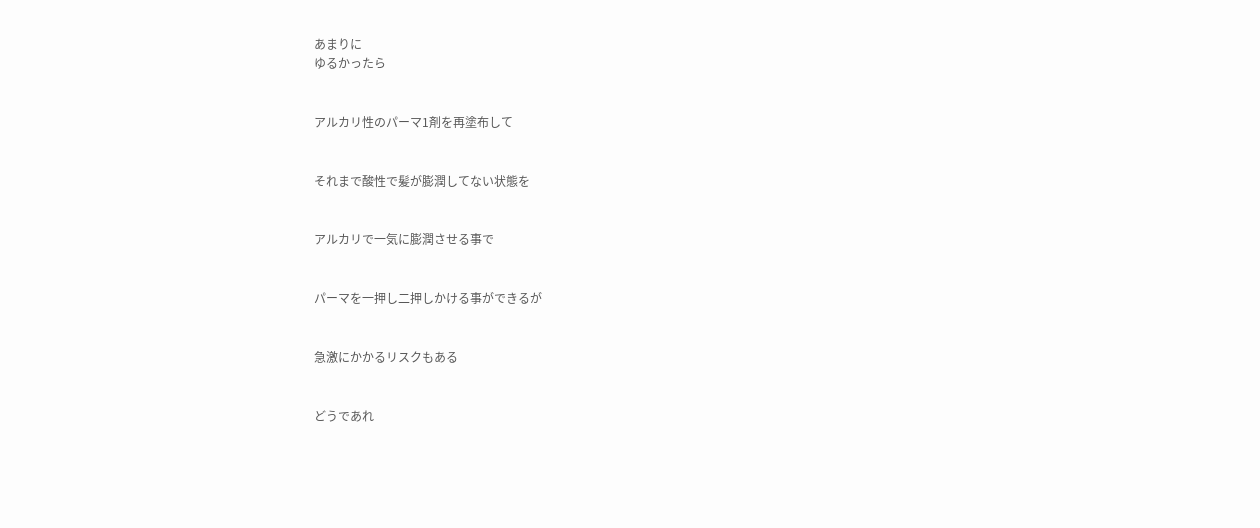あまりに
ゆるかったら


アルカリ性のパーマ1剤を再塗布して


それまで酸性で髪が膨潤してない状態を


アルカリで一気に膨潤させる事で


パーマを一押し二押しかける事ができるが


急激にかかるリスクもある


どうであれ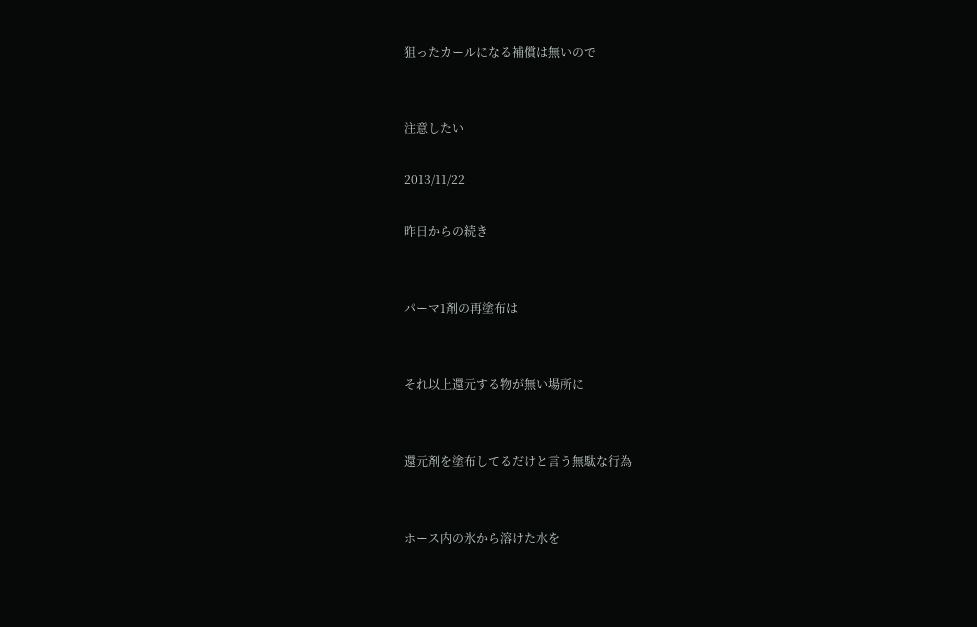狙ったカールになる補償は無いので


注意したい

2013/11/22

昨日からの続き


パーマ1剤の再塗布は


それ以上還元する物が無い場所に


還元剤を塗布してるだけと言う無駄な行為


ホース内の氷から溶けた水を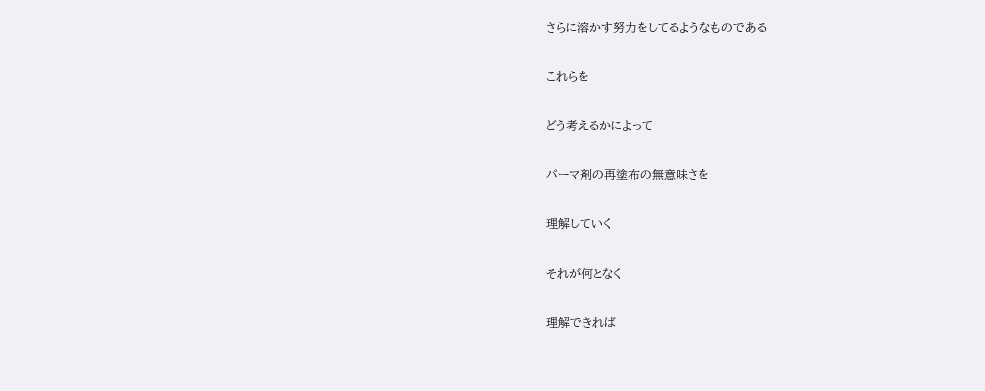さらに溶かす努力をしてるようなものである


これらを


どう考えるかによって


パーマ剤の再塗布の無意味さを


理解していく


それが何となく


理解できれば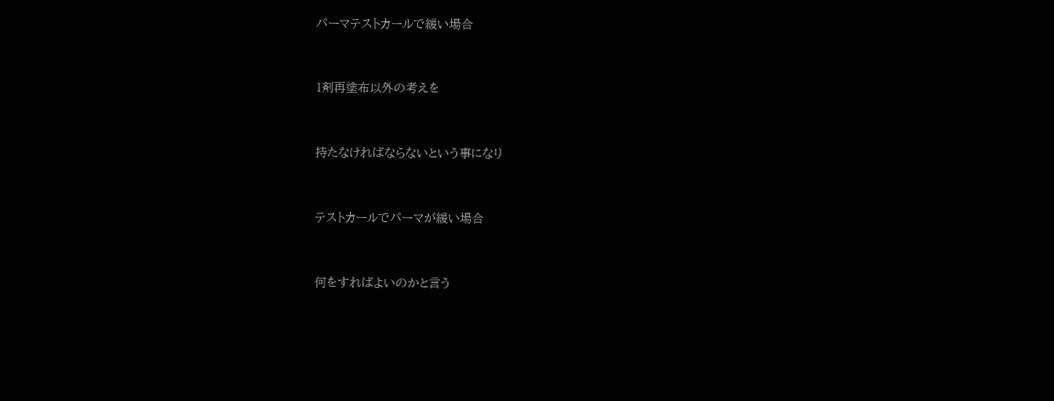パーマテストカールで緩い場合


1剤再塗布以外の考えを


持たなければならないという事になり


テストカールでパーマが緩い場合


何をすればよいのかと言う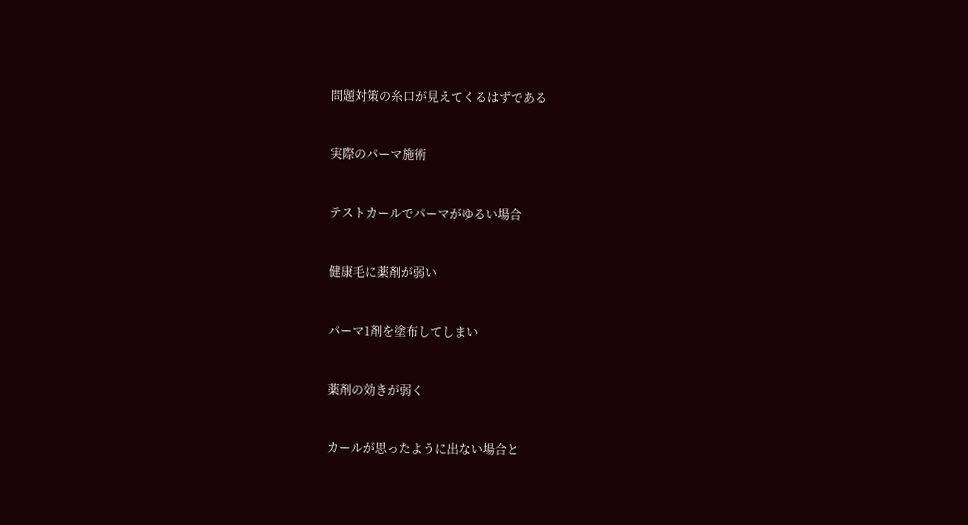問題対策の糸口が見えてくるはずである


実際のパーマ施術


テストカールでパーマがゆるい場合


健康毛に薬剤が弱い


パーマ1剤を塗布してしまい


薬剤の効きが弱く


カールが思ったように出ない場合と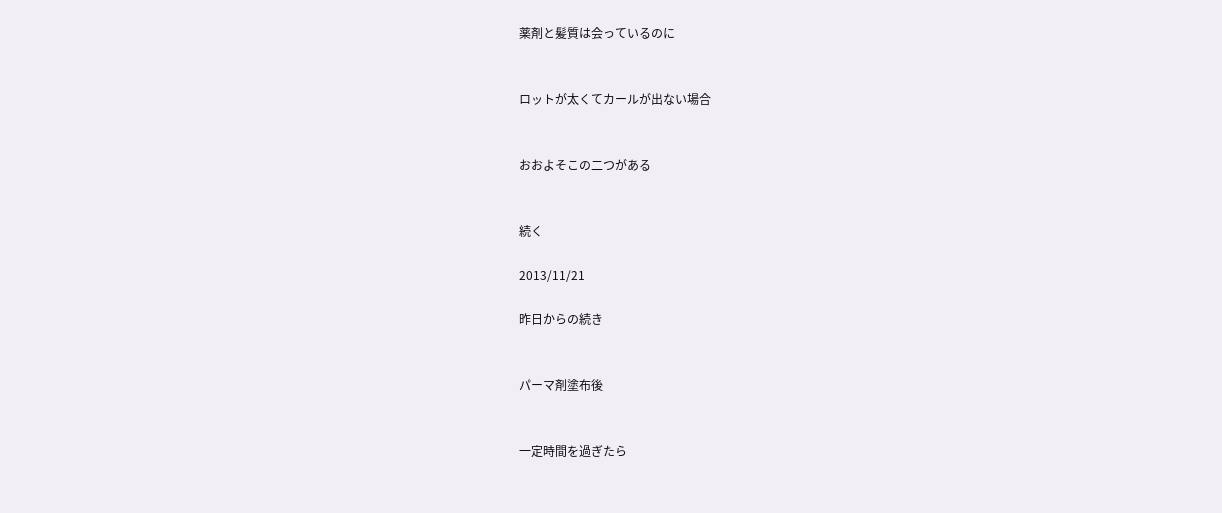薬剤と髪質は会っているのに


ロットが太くてカールが出ない場合


おおよそこの二つがある


続く

2013/11/21

昨日からの続き


パーマ剤塗布後


一定時間を過ぎたら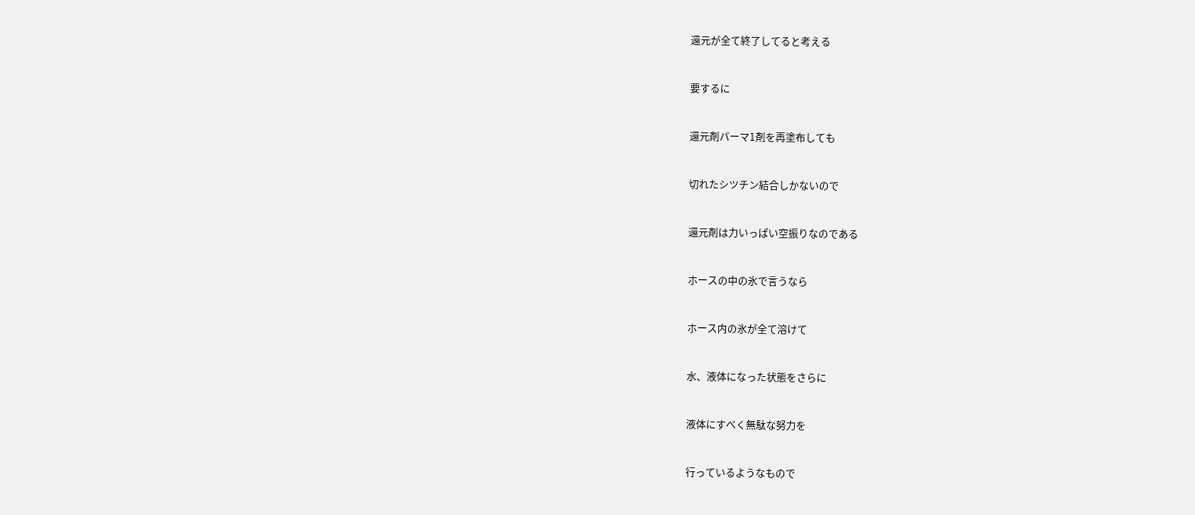還元が全て終了してると考える


要するに


還元剤パーマ1剤を再塗布しても


切れたシツチン結合しかないので


還元剤は力いっぱい空振りなのである


ホースの中の氷で言うなら


ホース内の氷が全て溶けて


水、液体になった状態をさらに


液体にすべく無駄な努力を


行っているようなもので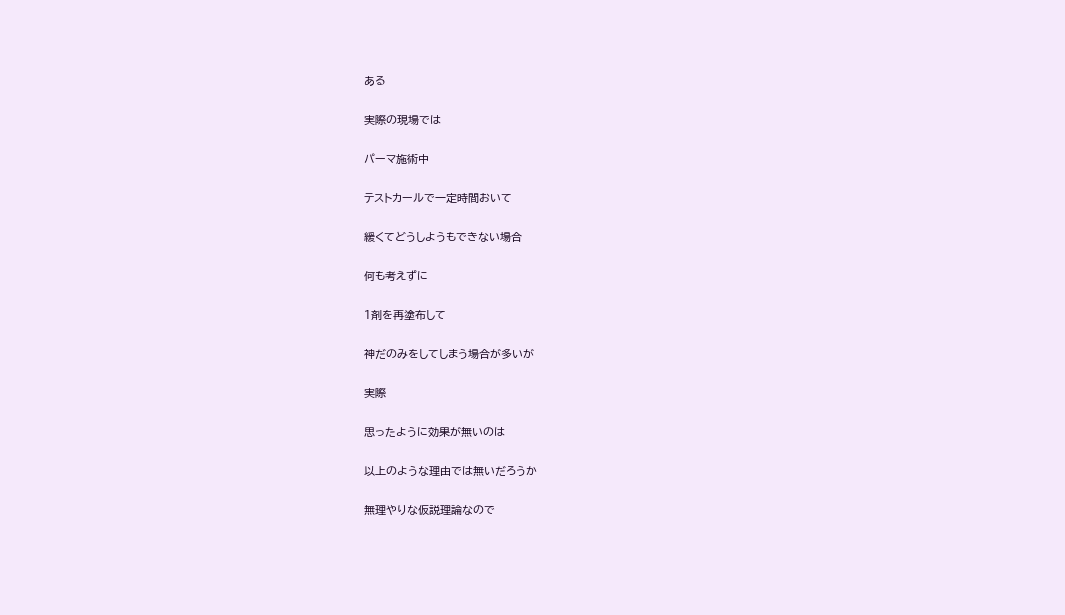ある


実際の現場では


パーマ施術中


テストカールで一定時間おいて


緩くてどうしようもできない場合


何も考えずに


1剤を再塗布して


神だのみをしてしまう場合が多いが


実際


思ったように効果が無いのは


以上のような理由では無いだろうか


無理やりな仮説理論なので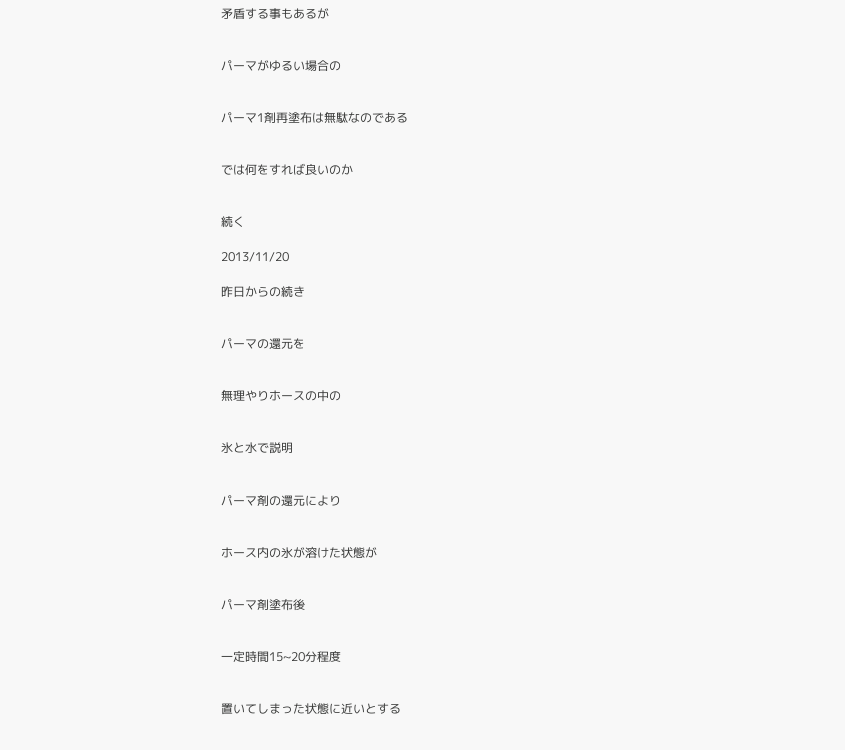矛盾する事もあるが


パーマがゆるい場合の


パーマ1剤再塗布は無駄なのである


では何をすれば良いのか


続く

2013/11/20

昨日からの続き


パーマの還元を


無理やりホースの中の


氷と水で説明


パーマ剤の還元により


ホース内の氷が溶けた状態が


パーマ剤塗布後


一定時間15~20分程度


置いてしまった状態に近いとする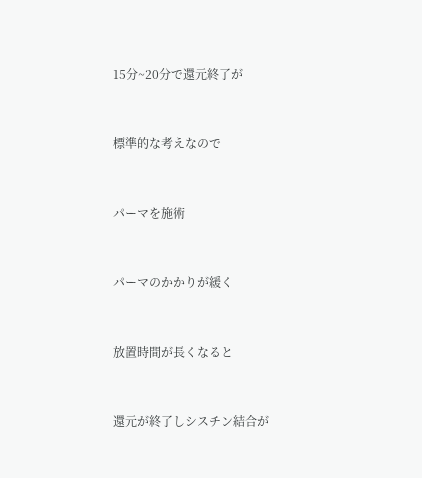15分~20分で還元終了が


標準的な考えなので


パーマを施術


パーマのかかりが緩く


放置時間が長くなると


還元が終了しシスチン結合が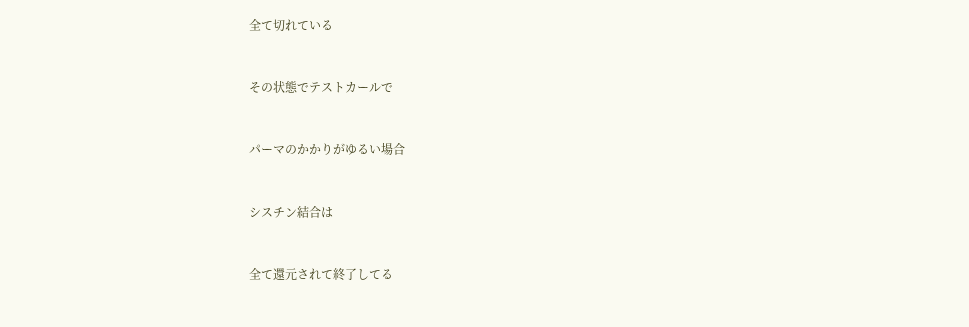全て切れている


その状態でテストカールで


パーマのかかりがゆるい場合


シスチン結合は


全て還元されて終了してる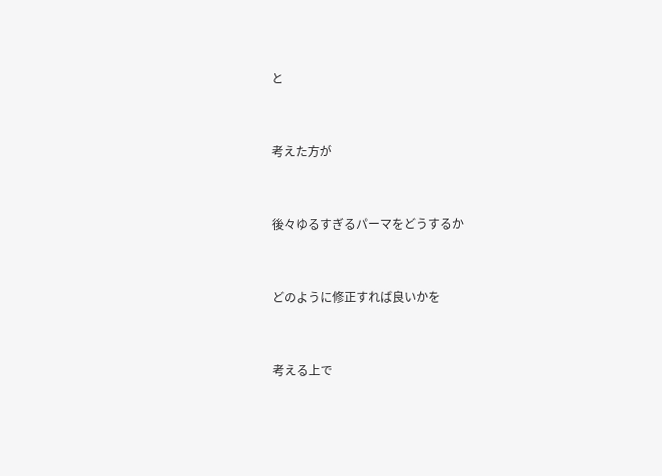と


考えた方が


後々ゆるすぎるパーマをどうするか


どのように修正すれば良いかを


考える上で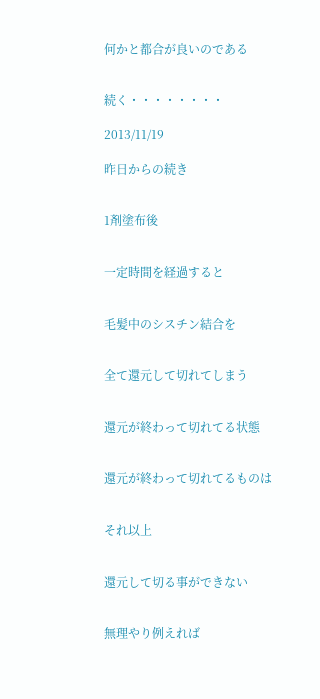何かと都合が良いのである


続く・・・・・・・・

2013/11/19

昨日からの続き


1剤塗布後


一定時間を経過すると


毛髪中のシスチン結合を


全て還元して切れてしまう


還元が終わって切れてる状態


還元が終わって切れてるものは


それ以上


還元して切る事ができない


無理やり例えれば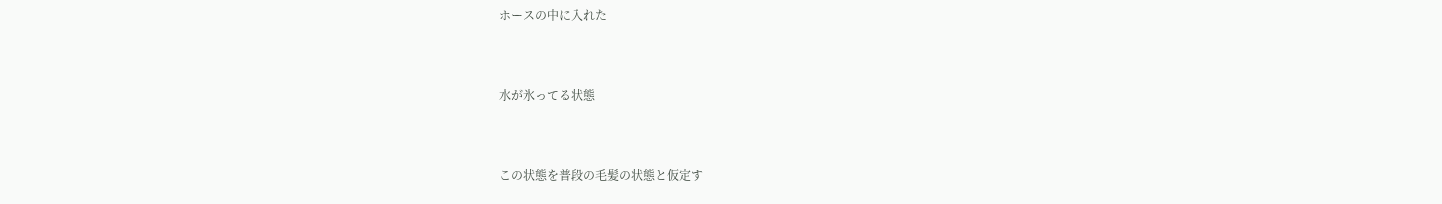ホースの中に入れた


水が氷ってる状態


この状態を普段の毛髪の状態と仮定す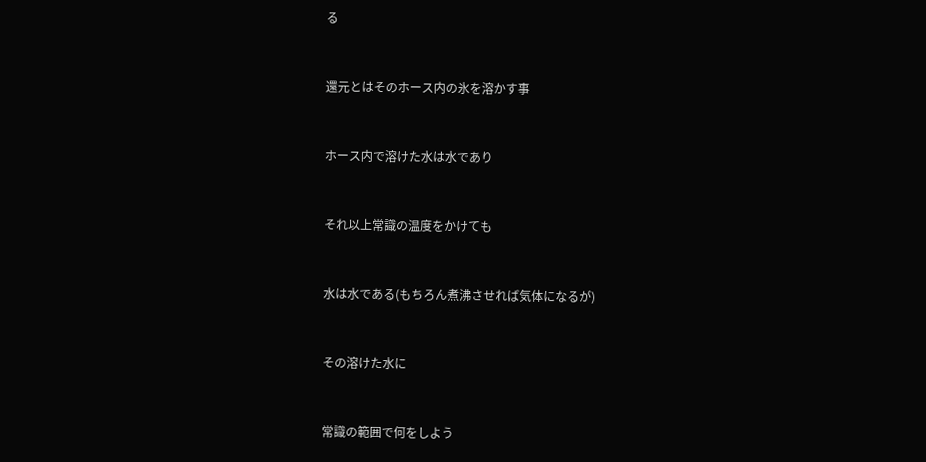る


還元とはそのホース内の氷を溶かす事


ホース内で溶けた水は水であり


それ以上常識の温度をかけても


水は水である(もちろん煮沸させれば気体になるが)


その溶けた水に


常識の範囲で何をしよう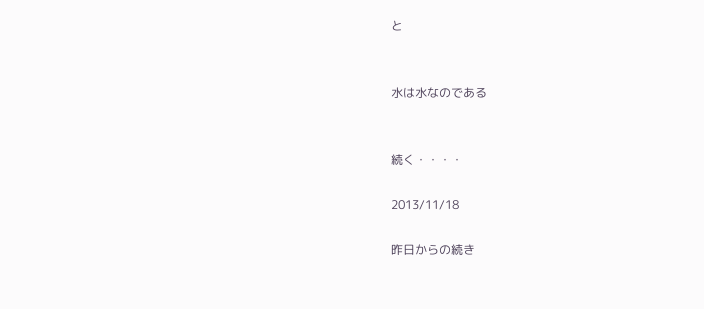と


水は水なのである


続く・・・・

2013/11/18

昨日からの続き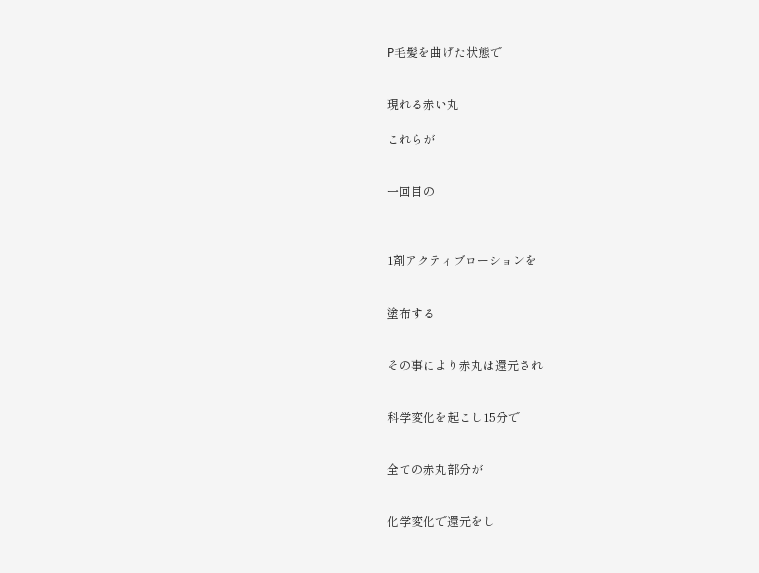P毛髪を曲げた状態で


現れる赤い丸

これらが


一回目の



1剤アクティブローションを


塗布する


その事により赤丸は還元され


科学変化を起こし15分で


全ての赤丸部分が


化学変化で還元をし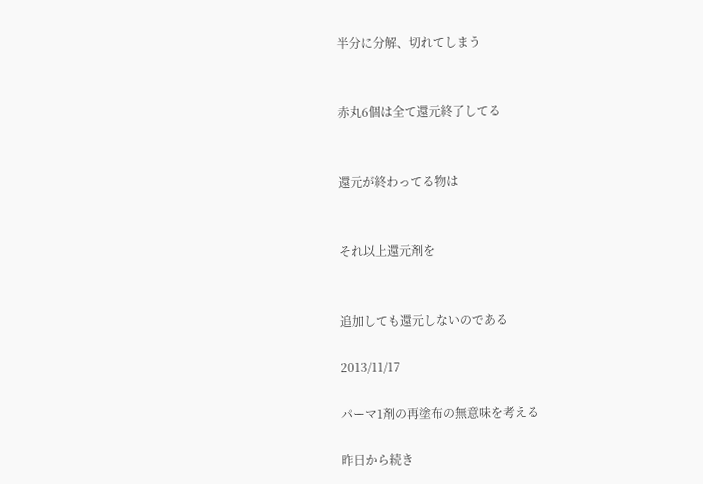半分に分解、切れてしまう


赤丸6個は全て還元終了してる


還元が終わってる物は


それ以上還元剤を


追加しても還元しないのである

2013/11/17

パーマ1剤の再塗布の無意味を考える

昨日から続き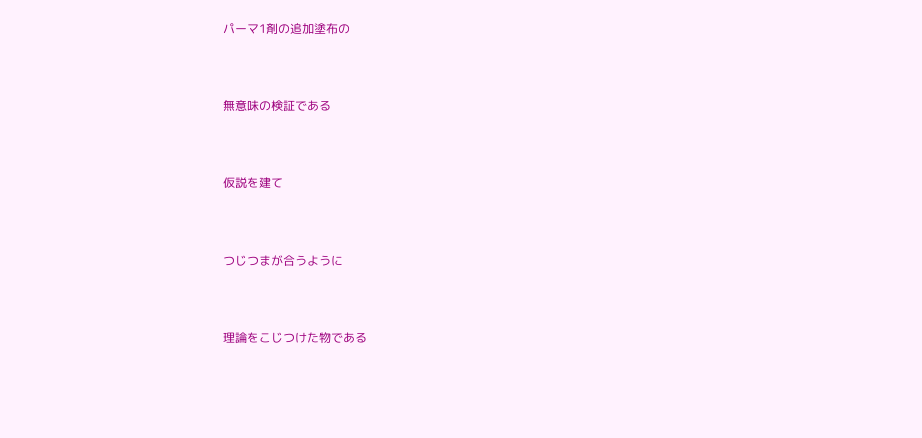パーマ1剤の追加塗布の


無意味の検証である


仮説を建て


つじつまが合うように


理論をこじつけた物である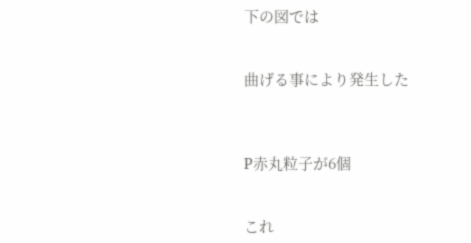下の図では


曲げる事により発生した



P赤丸粒子が6個


これ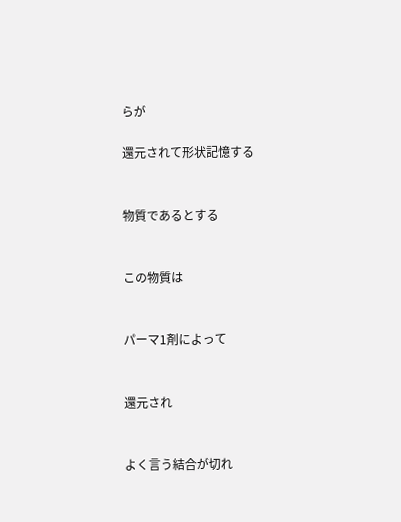らが

還元されて形状記憶する


物質であるとする


この物質は


パーマ1剤によって


還元され


よく言う結合が切れ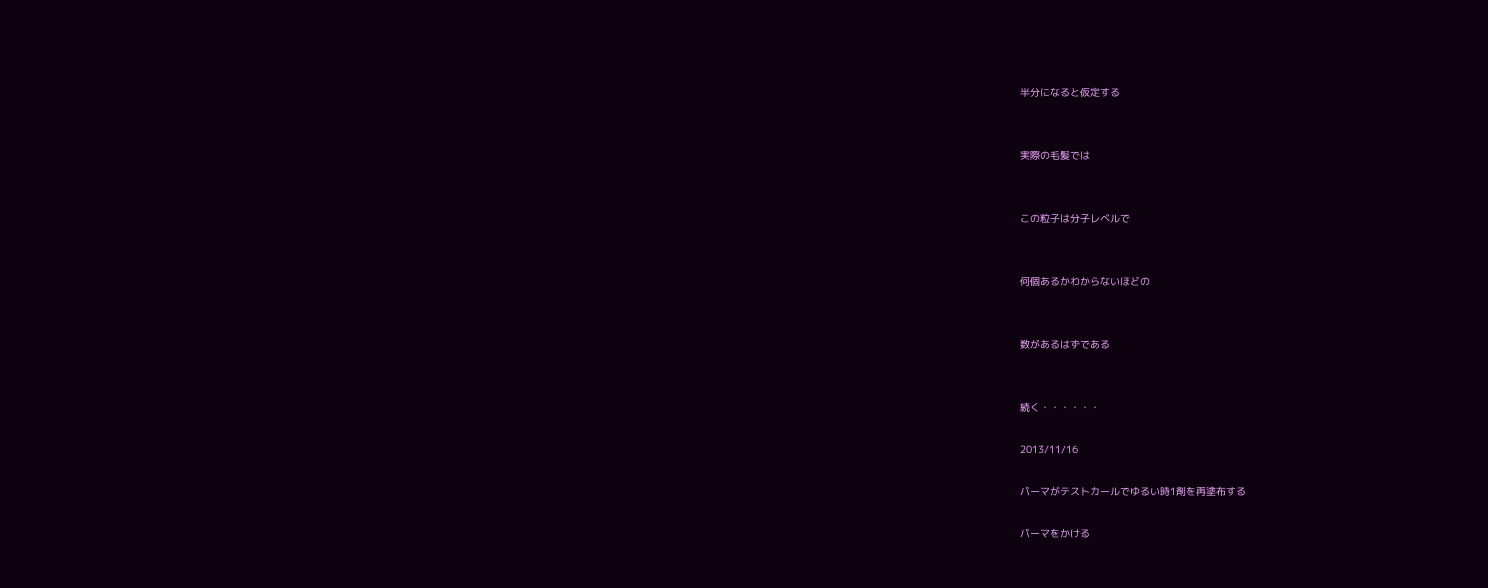半分になると仮定する


実際の毛髪では


この粒子は分子レベルで


何個あるかわからないほどの


数があるはずである


続く・・・・・・

2013/11/16

パーマがテストカールでゆるい時1剤を再塗布する

パーマをかける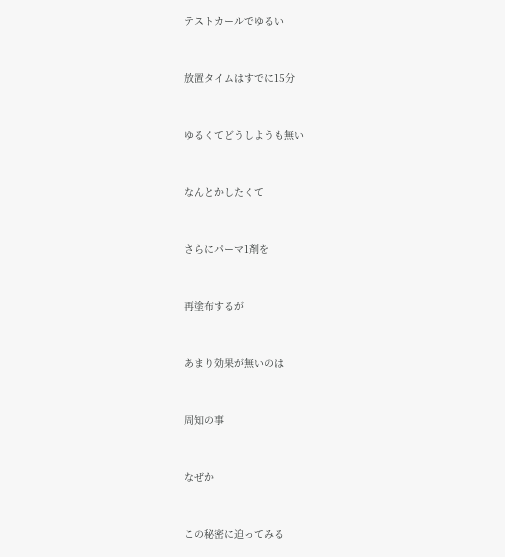テストカールでゆるい


放置タイムはすでに15分


ゆるくてどうしようも無い


なんとかしたくて


さらにパーマ1剤を


再塗布するが


あまり効果が無いのは


周知の事


なぜか


この秘密に迫ってみる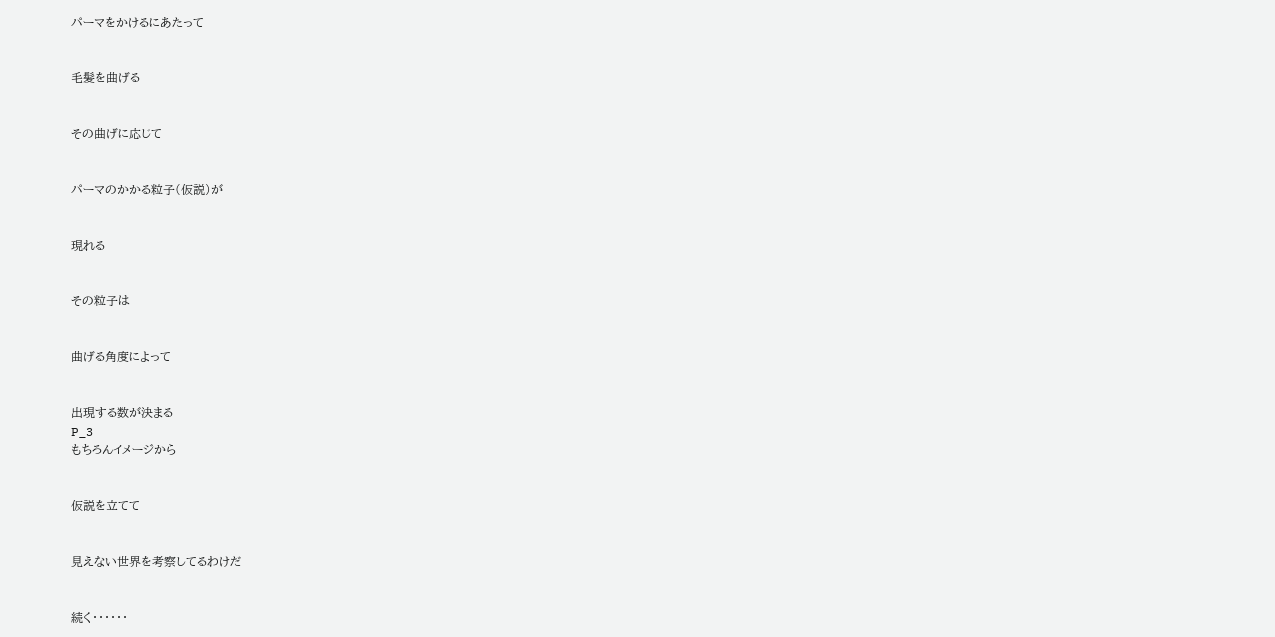パーマをかけるにあたって


毛髪を曲げる


その曲げに応じて


パーマのかかる粒子(仮説)が


現れる


その粒子は


曲げる角度によって


出現する数が決まる
P_3
もちろんイメージから


仮説を立てて


見えない世界を考察してるわけだ


続く・・・・・・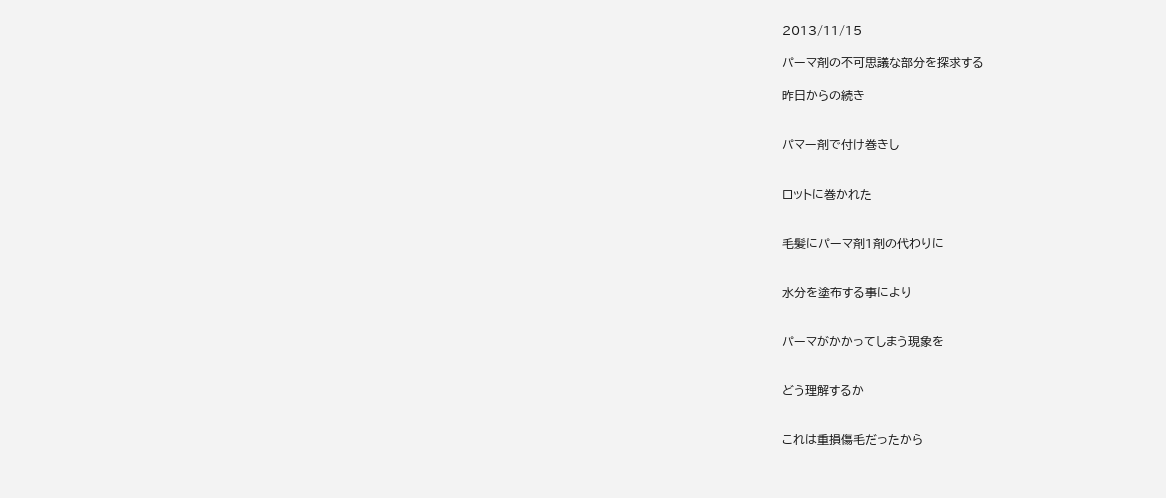2013/11/15

パーマ剤の不可思議な部分を探求する

昨日からの続き


パマー剤で付け巻きし


ロットに巻かれた


毛髪にパーマ剤1剤の代わりに


水分を塗布する事により


パーマがかかってしまう現象を


どう理解するか


これは重損傷毛だったから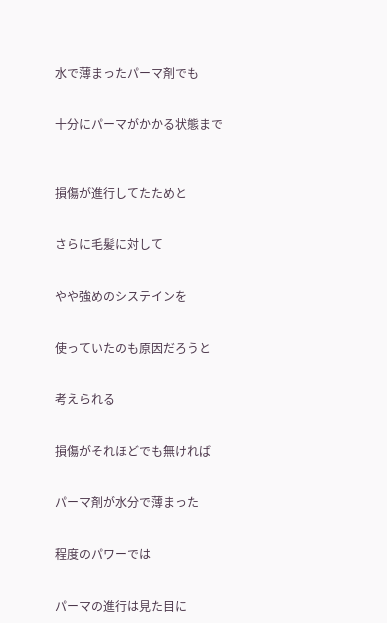水で薄まったパーマ剤でも


十分にパーマがかかる状態まで



損傷が進行してたためと


さらに毛髪に対して


やや強めのシステインを


使っていたのも原因だろうと


考えられる


損傷がそれほどでも無ければ


パーマ剤が水分で薄まった


程度のパワーでは


パーマの進行は見た目に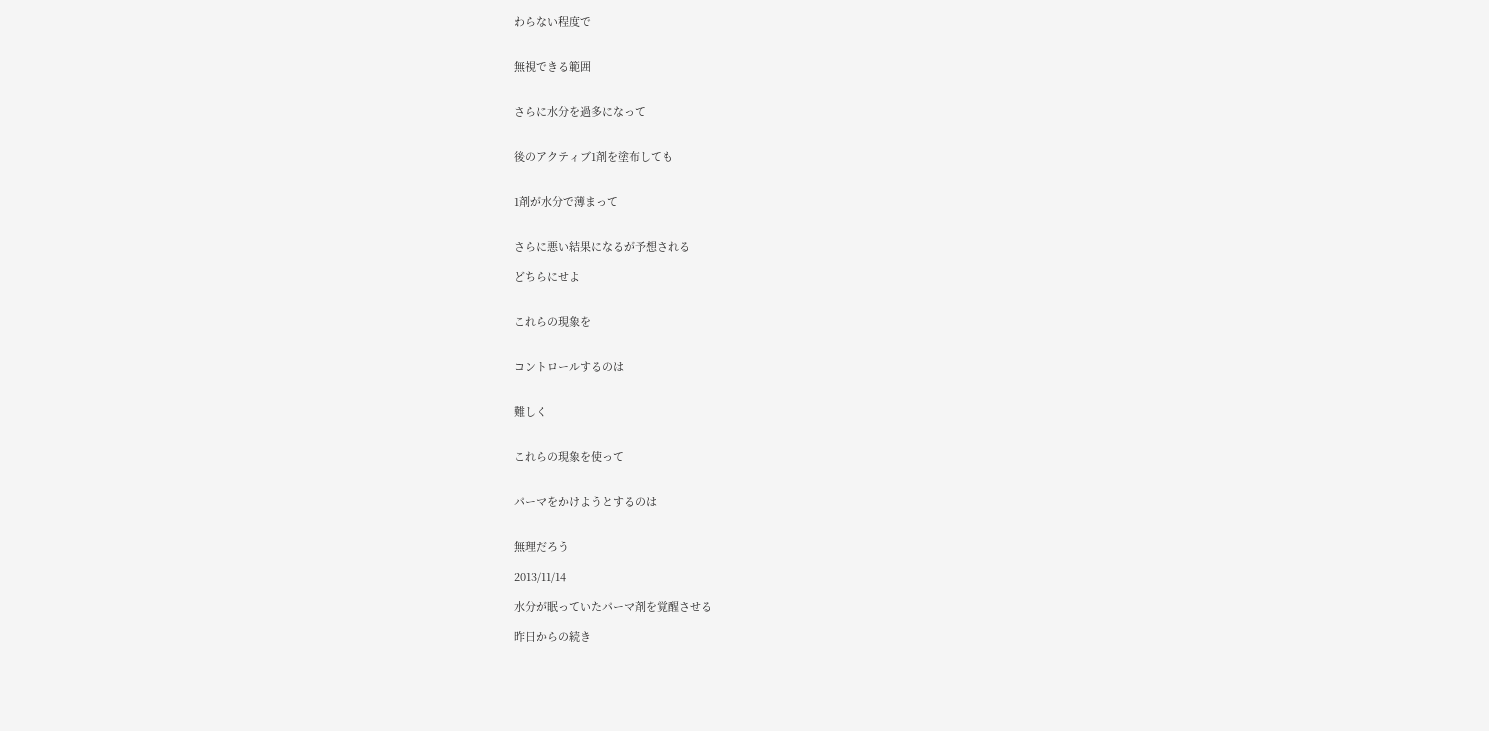わらない程度で


無視できる範囲


さらに水分を過多になって


後のアクティブ1剤を塗布しても


1剤が水分で薄まって


さらに悪い結果になるが予想される

どちらにせよ


これらの現象を


コントロールするのは


難しく


これらの現象を使って


パーマをかけようとするのは


無理だろう

2013/11/14

水分が眠っていたパーマ剤を覚醒させる

昨日からの続き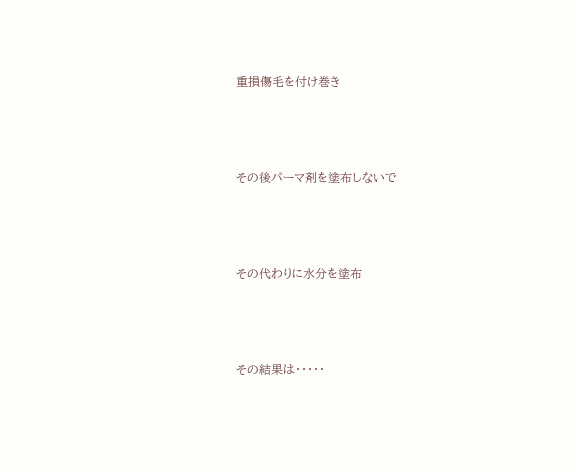重損傷毛を付け巻き



その後パーマ剤を塗布しないで



その代わりに水分を塗布



その結果は・・・・・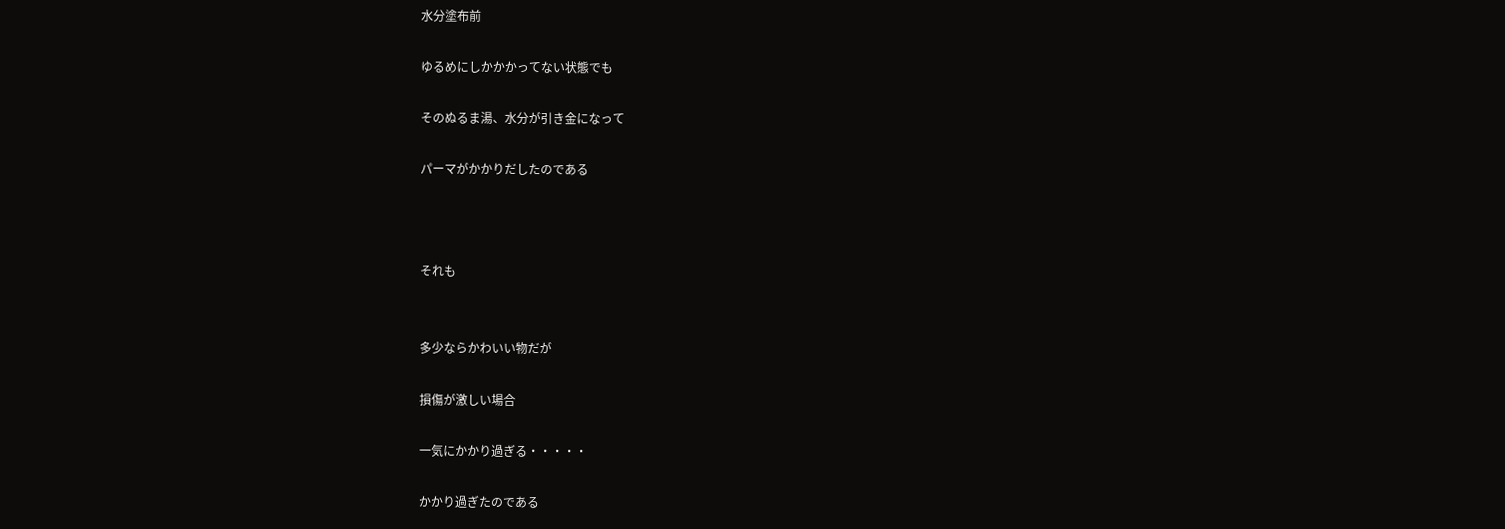水分塗布前

ゆるめにしかかかってない状態でも

そのぬるま湯、水分が引き金になって

パーマがかかりだしたのである



それも


多少ならかわいい物だが

損傷が激しい場合

一気にかかり過ぎる・・・・・

かかり過ぎたのである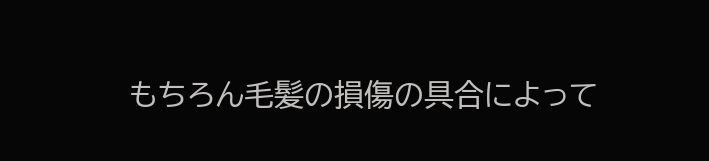もちろん毛髪の損傷の具合によって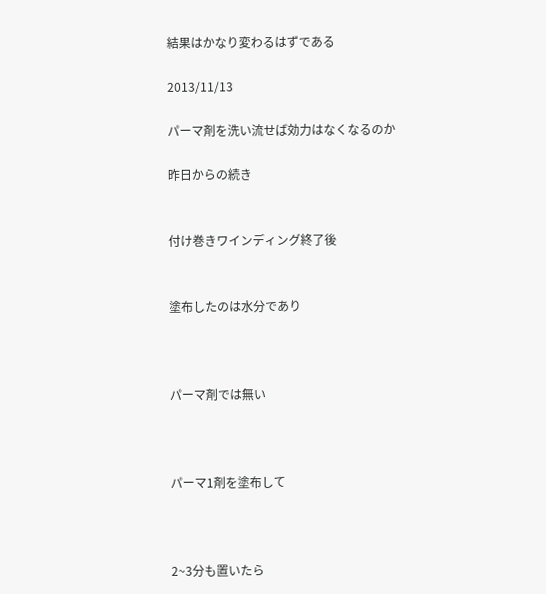結果はかなり変わるはずである

2013/11/13

パーマ剤を洗い流せば効力はなくなるのか

昨日からの続き


付け巻きワインディング終了後


塗布したのは水分であり



パーマ剤では無い



パーマ1剤を塗布して



2~3分も置いたら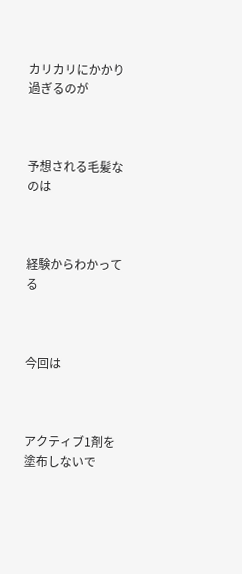カリカリにかかり過ぎるのが



予想される毛髪なのは



経験からわかってる



今回は



アクティブ1剤を塗布しないで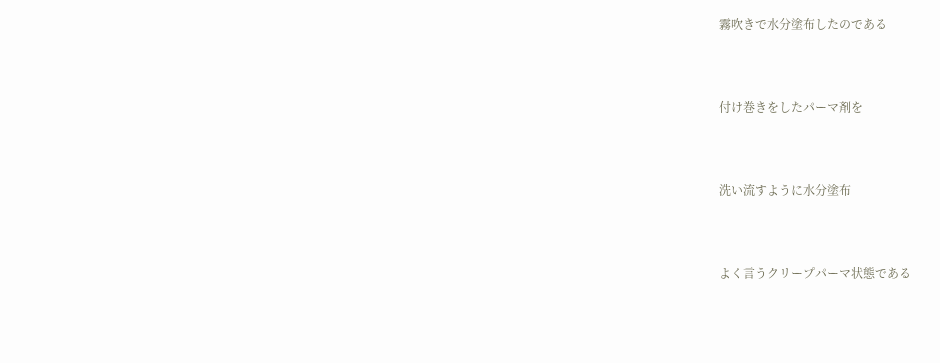霧吹きで水分塗布したのである



付け巻きをしたパーマ剤を



洗い流すように水分塗布



よく言うクリープパーマ状態である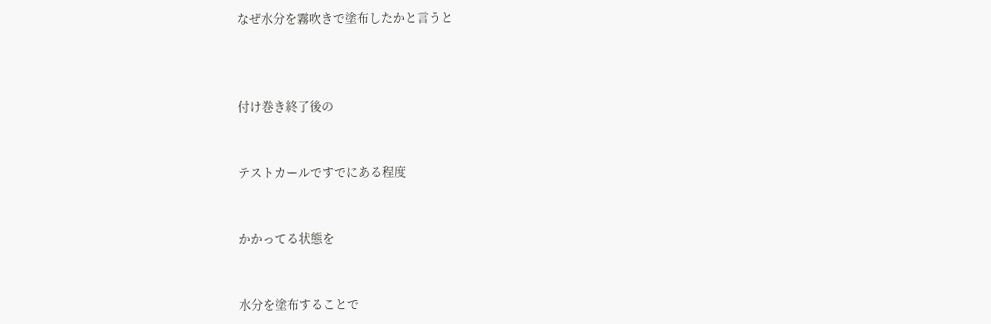なぜ水分を霧吹きで塗布したかと言うと



付け巻き終了後の


テストカールですでにある程度


かかってる状態を


水分を塗布することで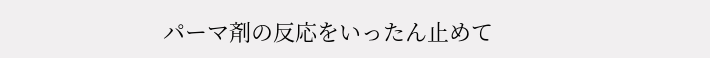パーマ剤の反応をいったん止めて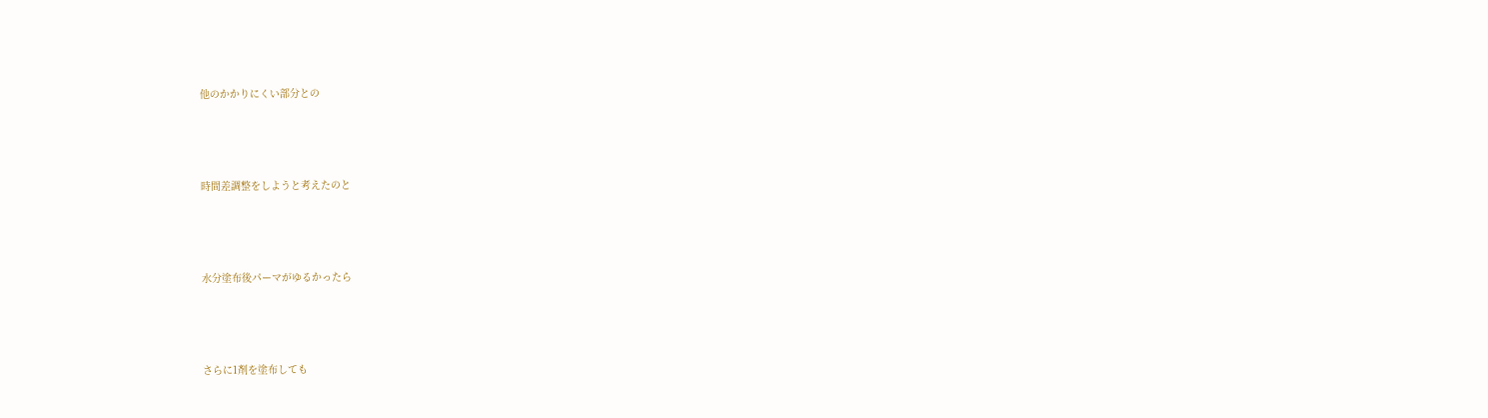他のかかりにくい部分との



時間差調整をしようと考えたのと



水分塗布後パーマがゆるかったら



さらに1剤を塗布しても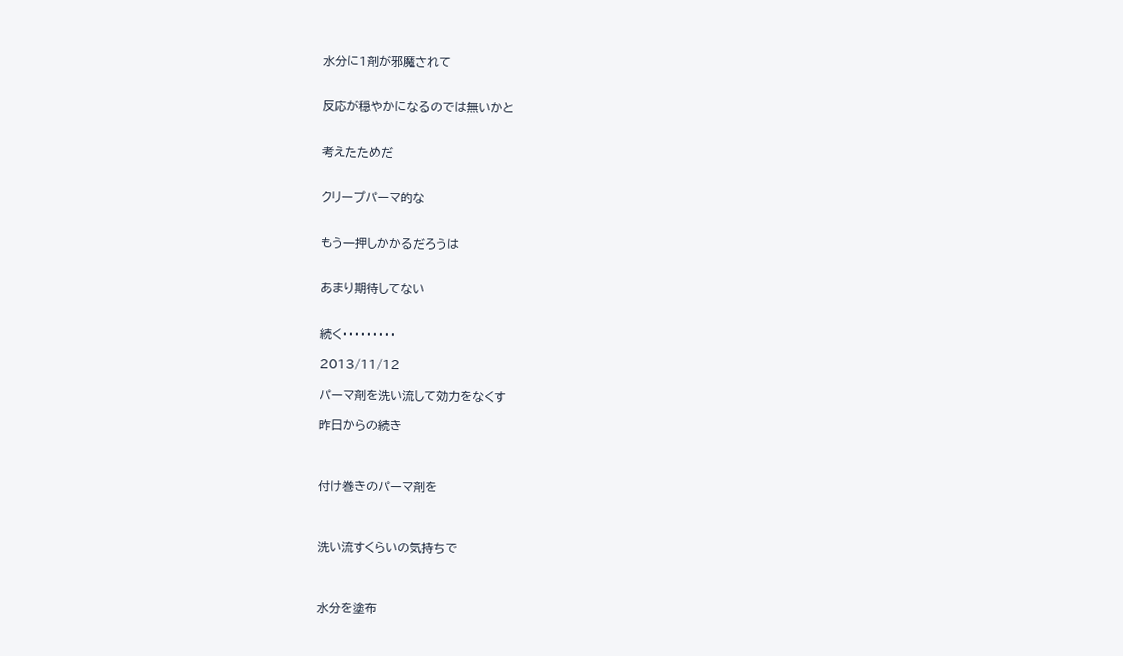水分に1剤が邪魔されて


反応が穏やかになるのでは無いかと


考えたためだ


クリープパーマ的な


もう一押しかかるだろうは


あまり期待してない


続く・・・・・・・・・

2013/11/12

パーマ剤を洗い流して効力をなくす

昨日からの続き



付け巻きのパーマ剤を



洗い流すくらいの気持ちで



水分を塗布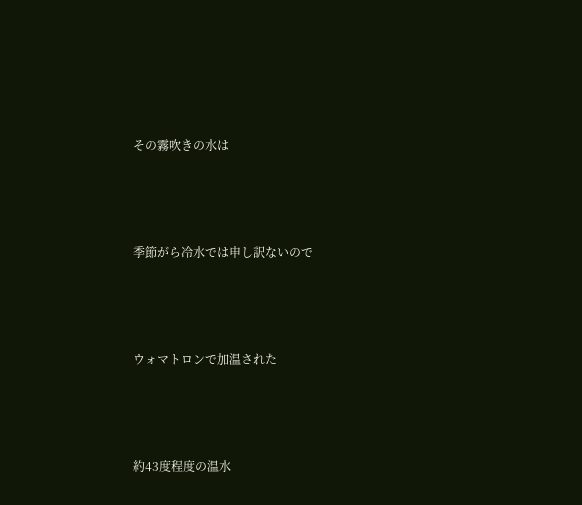その霧吹きの水は



季節がら冷水では申し訳ないので



ウォマトロンで加温された



約43度程度の温水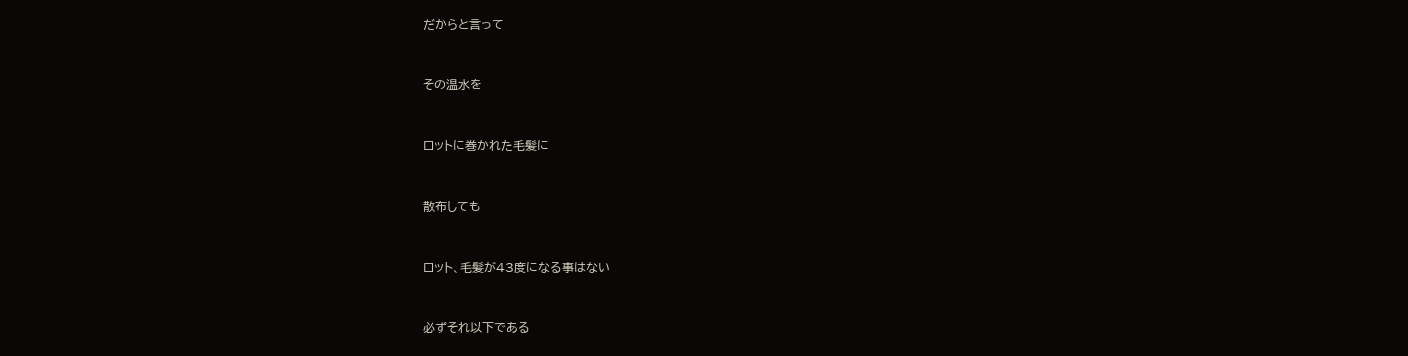だからと言って



その温水を



ロットに巻かれた毛髪に



散布しても



ロット、毛髪が43度になる事はない



必ずそれ以下である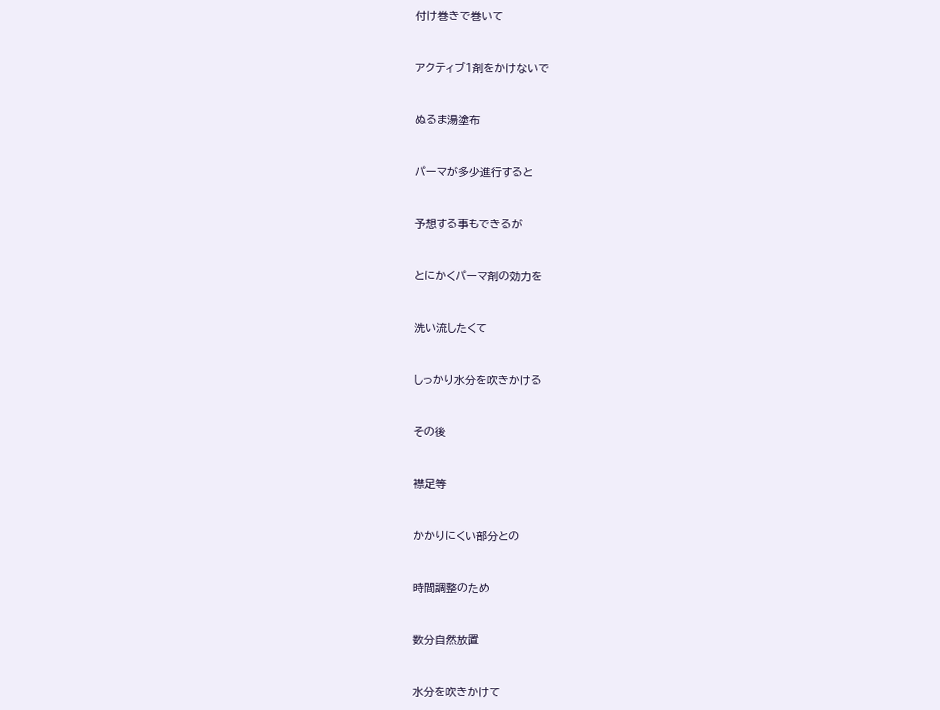付け巻きで巻いて



アクティブ1剤をかけないで



ぬるま湯塗布



パーマが多少進行すると



予想する事もできるが



とにかくパーマ剤の効力を



洗い流したくて



しっかり水分を吹きかける



その後



襟足等



かかりにくい部分との



時間調整のため



数分自然放置



水分を吹きかけて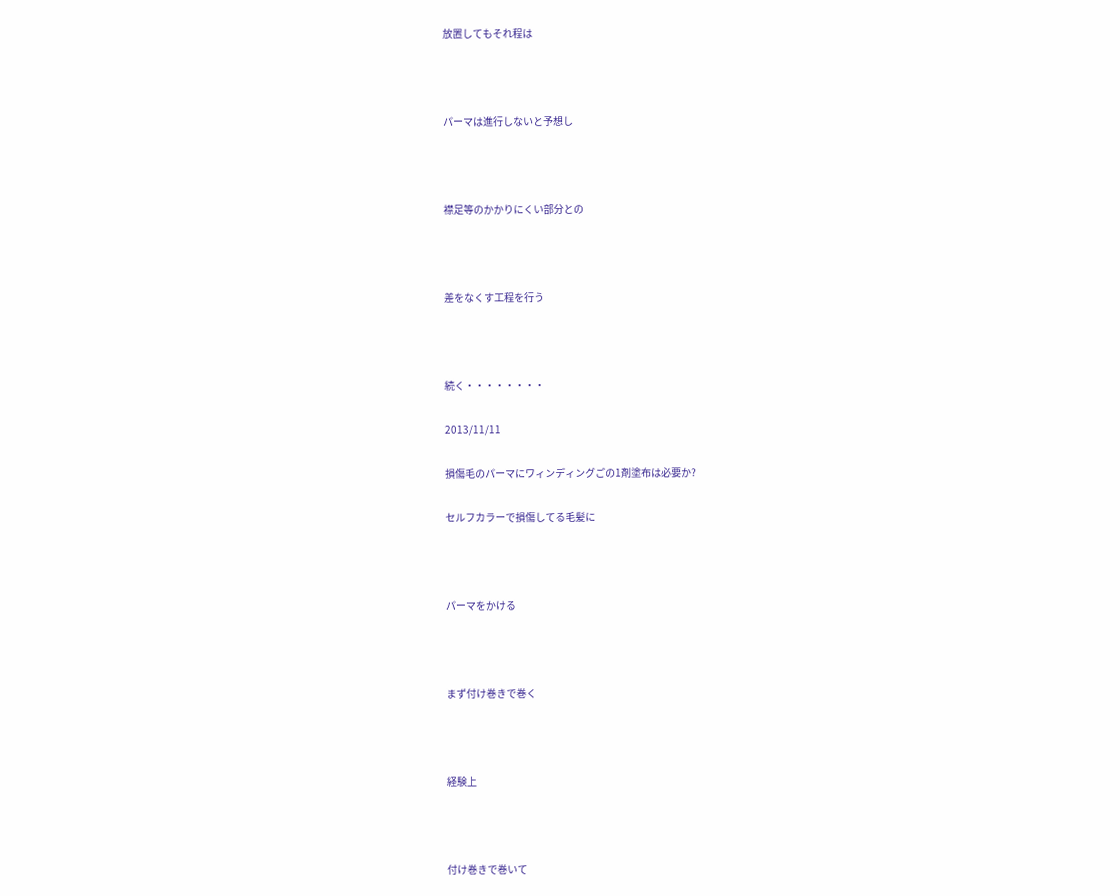放置してもそれ程は



パーマは進行しないと予想し



襟足等のかかりにくい部分との



差をなくす工程を行う



続く・・・・・・・・

2013/11/11

損傷毛のパーマにワィンディングごの1剤塗布は必要か?

セルフカラーで損傷してる毛髪に



パーマをかける



まず付け巻きで巻く



経験上



付け巻きで巻いて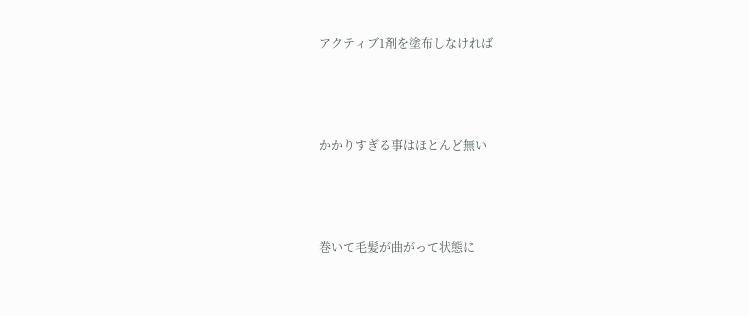アクティブ1剤を塗布しなければ



かかりすぎる事はほとんど無い



巻いて毛髪が曲がって状態に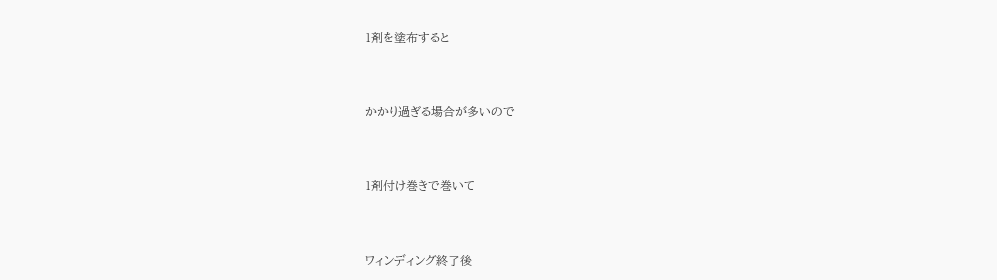1剤を塗布すると



かかり過ぎる場合が多いので



1剤付け巻きで巻いて



ワィンディング終了後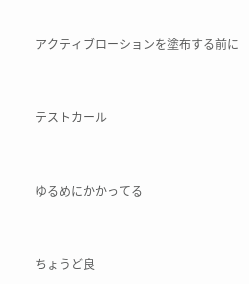アクティブローションを塗布する前に



テストカール



ゆるめにかかってる



ちょうど良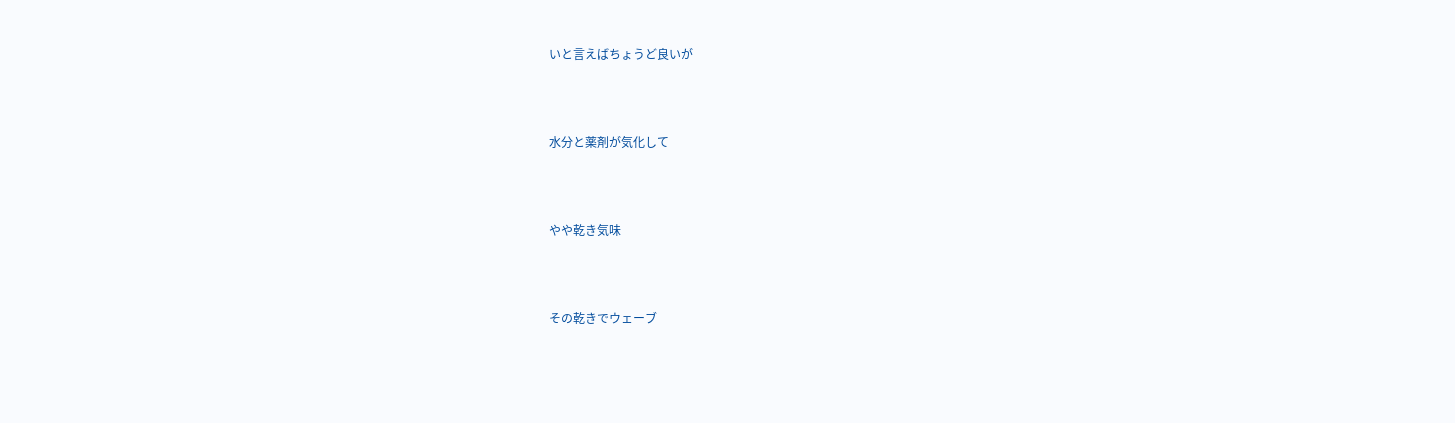いと言えばちょうど良いが



水分と薬剤が気化して



やや乾き気味



その乾きでウェーブ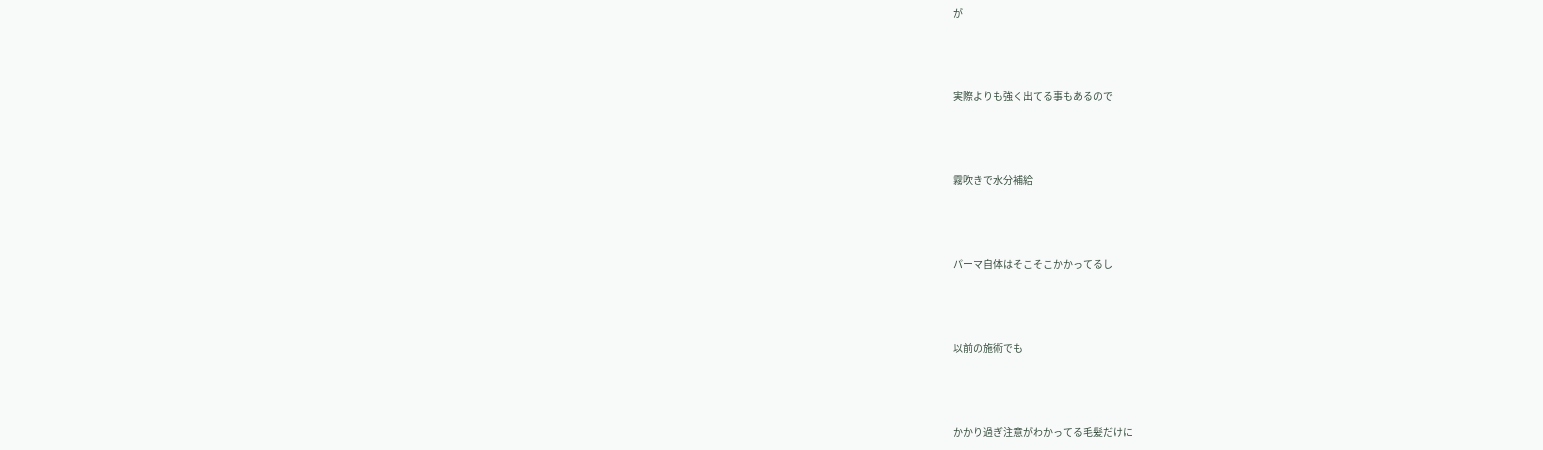が



実際よりも強く出てる事もあるので



霧吹きで水分補給



パーマ自体はそこそこかかってるし



以前の施術でも



かかり過ぎ注意がわかってる毛髪だけに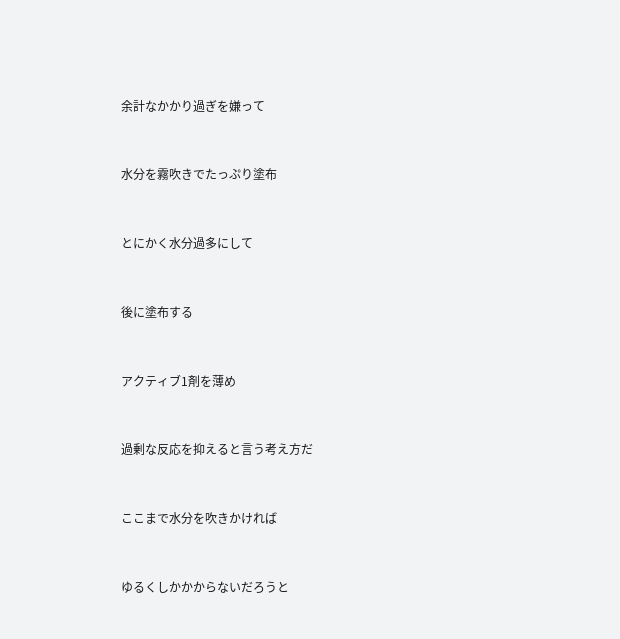余計なかかり過ぎを嫌って



水分を霧吹きでたっぷり塗布



とにかく水分過多にして



後に塗布する



アクティブ1剤を薄め



過剰な反応を抑えると言う考え方だ



ここまで水分を吹きかければ



ゆるくしかかからないだろうと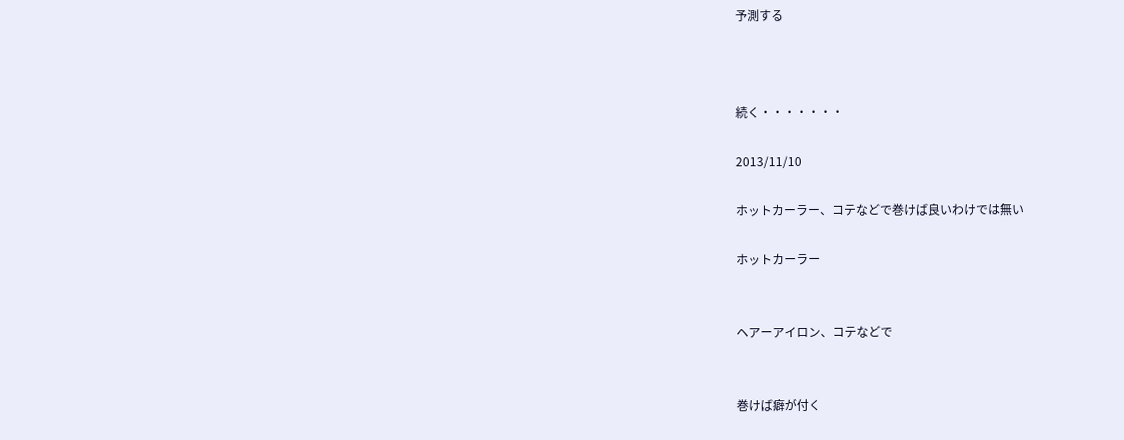予測する



続く・・・・・・・

2013/11/10

ホットカーラー、コテなどで巻けば良いわけでは無い

ホットカーラー


ヘアーアイロン、コテなどで


巻けば癖が付く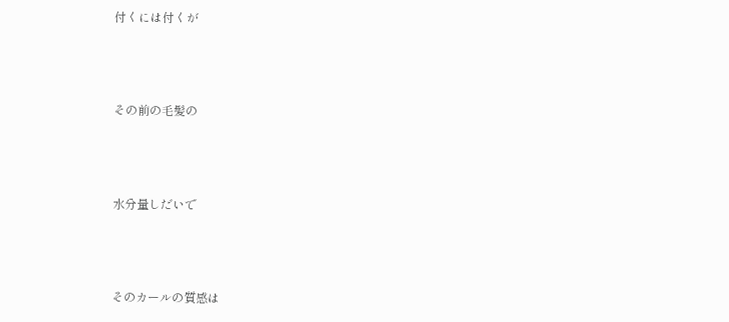付くには付くが



その前の毛髪の



水分量しだいで



そのカールの質感は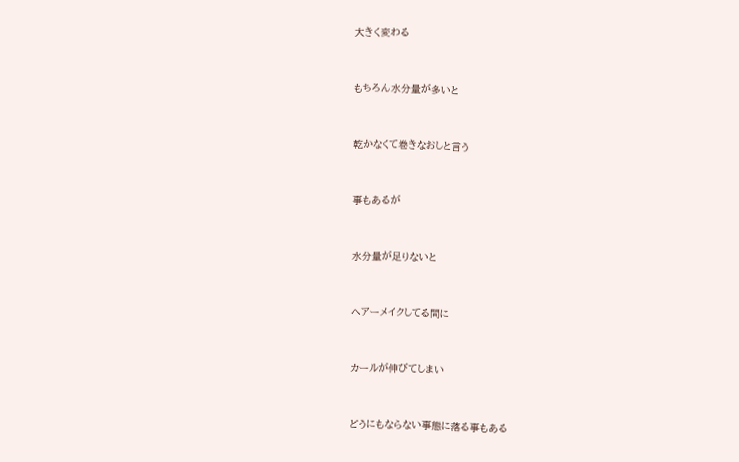大きく変わる



もちろん水分量が多いと



乾かなくて巻きなおしと言う



事もあるが



水分量が足りないと



ヘアーメイクしてる間に



カールが伸びてしまい



どうにもならない事態に落る事もある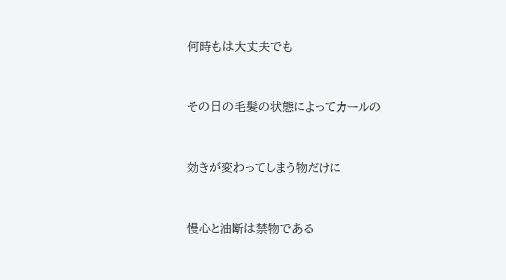何時もは大丈夫でも



その日の毛髪の状態によってカールの



効きが変わってしまう物だけに



慢心と油断は禁物である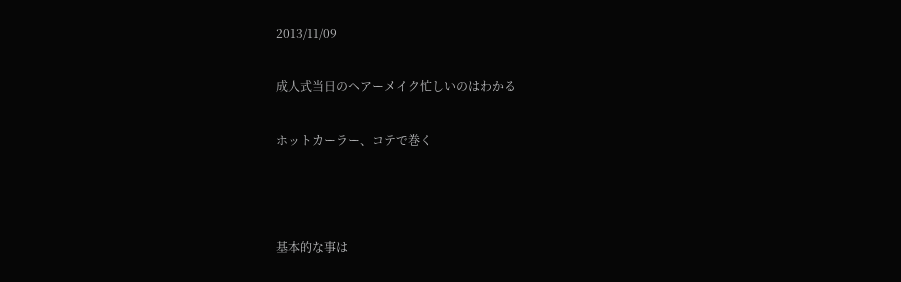2013/11/09

成人式当日のヘアーメイク忙しいのはわかる

ホットカーラー、コテで巻く



基本的な事は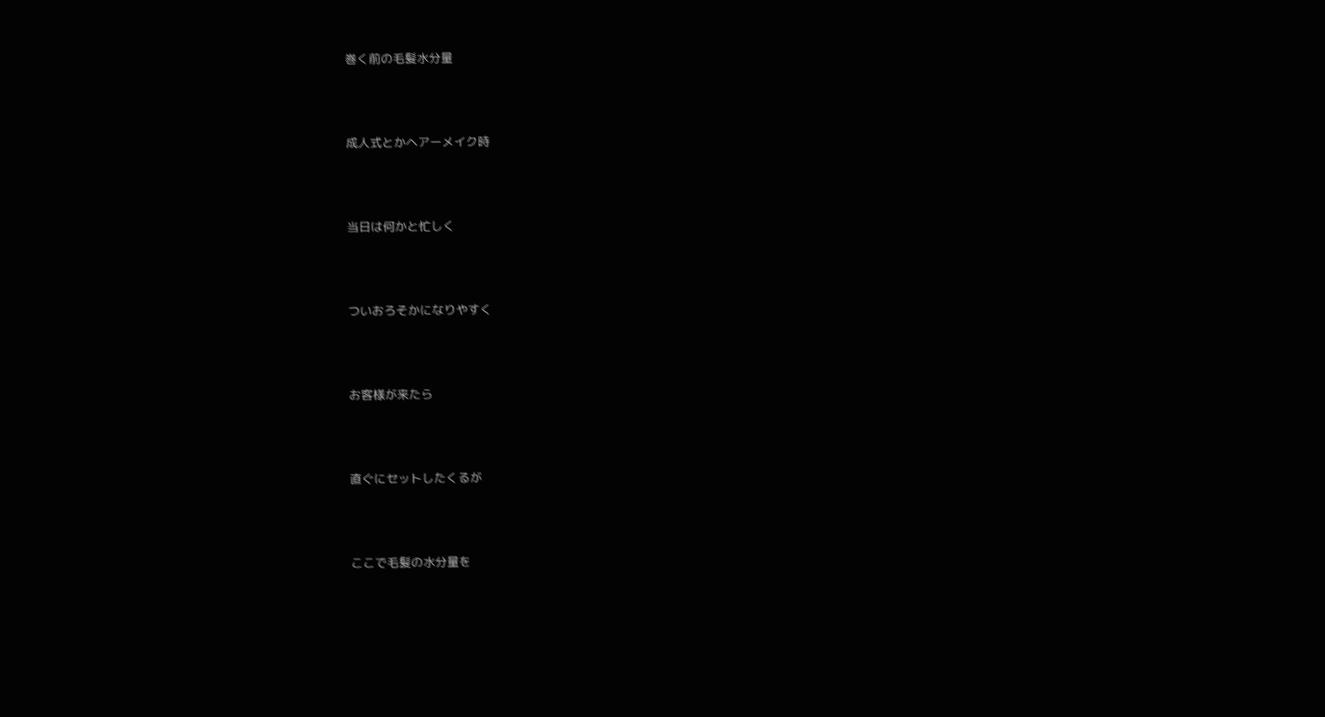巻く前の毛髪水分量



成人式とかヘアーメイク時



当日は何かと忙しく



ついおろそかになりやすく



お客様が来たら



直ぐにセットしたくるが



ここで毛髪の水分量を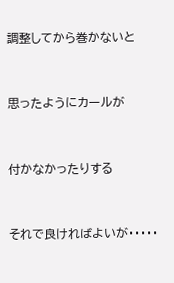調整してから巻かないと



思ったようにカールが



付かなかったりする



それで良ければよいが・・・・・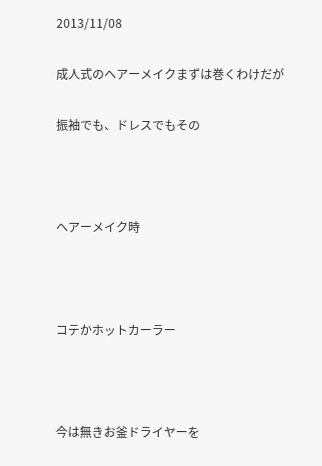2013/11/08

成人式のヘアーメイクまずは巻くわけだが

振袖でも、ドレスでもその



ヘアーメイク時



コテかホットカーラー



今は無きお釜ドライヤーを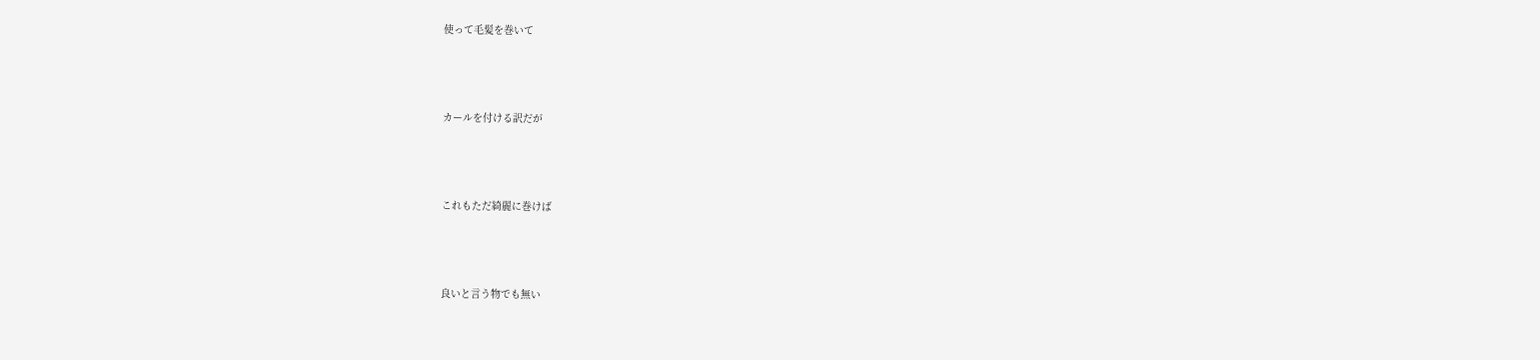使って毛髪を巻いて



カールを付ける訳だが



これもただ綺麗に巻けば



良いと言う物でも無い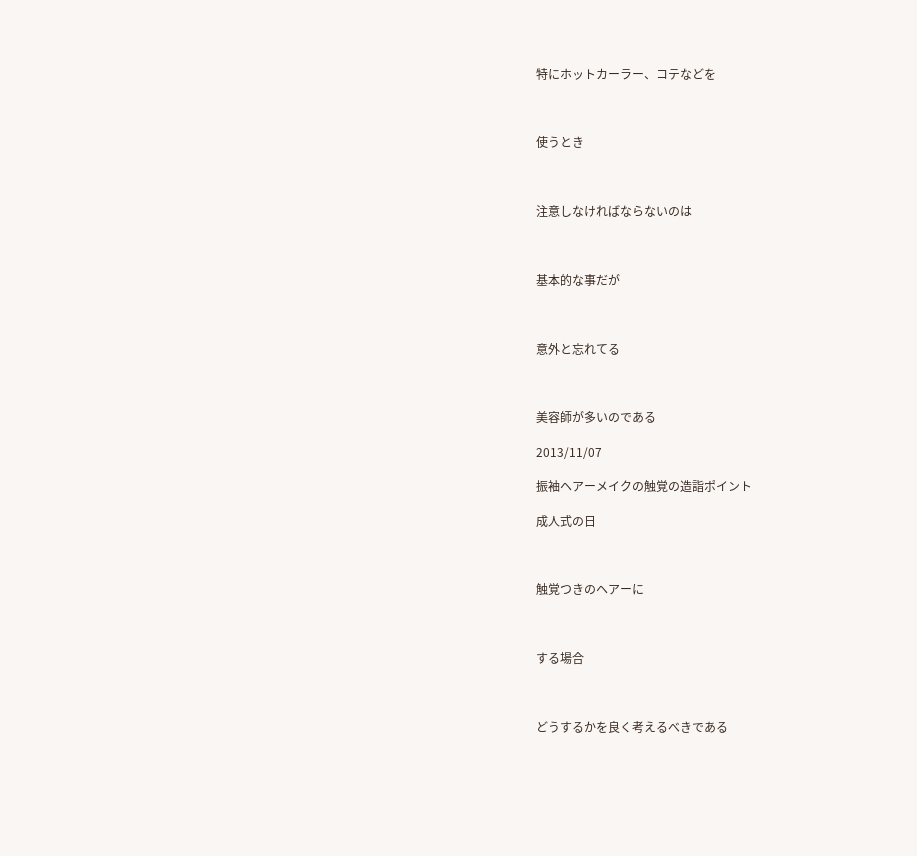特にホットカーラー、コテなどを



使うとき



注意しなければならないのは



基本的な事だが



意外と忘れてる



美容師が多いのである

2013/11/07

振袖ヘアーメイクの触覚の造詣ポイント

成人式の日



触覚つきのヘアーに



する場合



どうするかを良く考えるべきである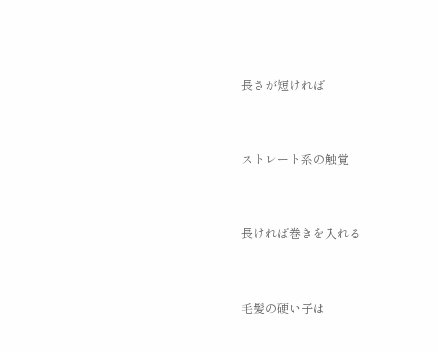長さが短ければ



ストレート系の触覚



長ければ巻きを入れる



毛髪の硬い子は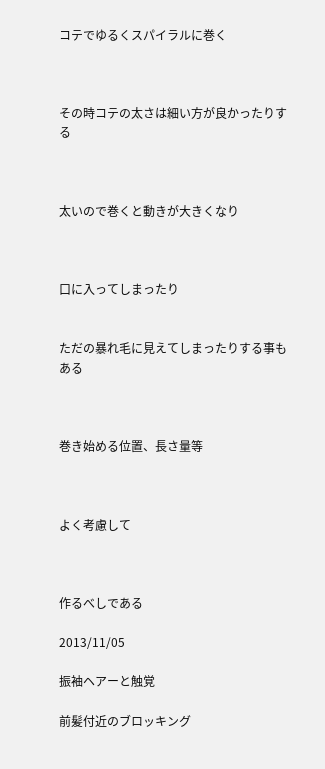コテでゆるくスパイラルに巻く



その時コテの太さは細い方が良かったりする



太いので巻くと動きが大きくなり



口に入ってしまったり


ただの暴れ毛に見えてしまったりする事もある



巻き始める位置、長さ量等



よく考慮して



作るべしである

2013/11/05

振袖ヘアーと触覚

前髪付近のブロッキング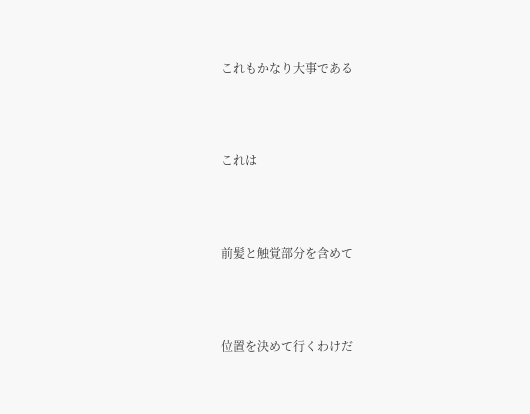これもかなり大事である



これは



前髪と触覚部分を含めて



位置を決めて行くわけだ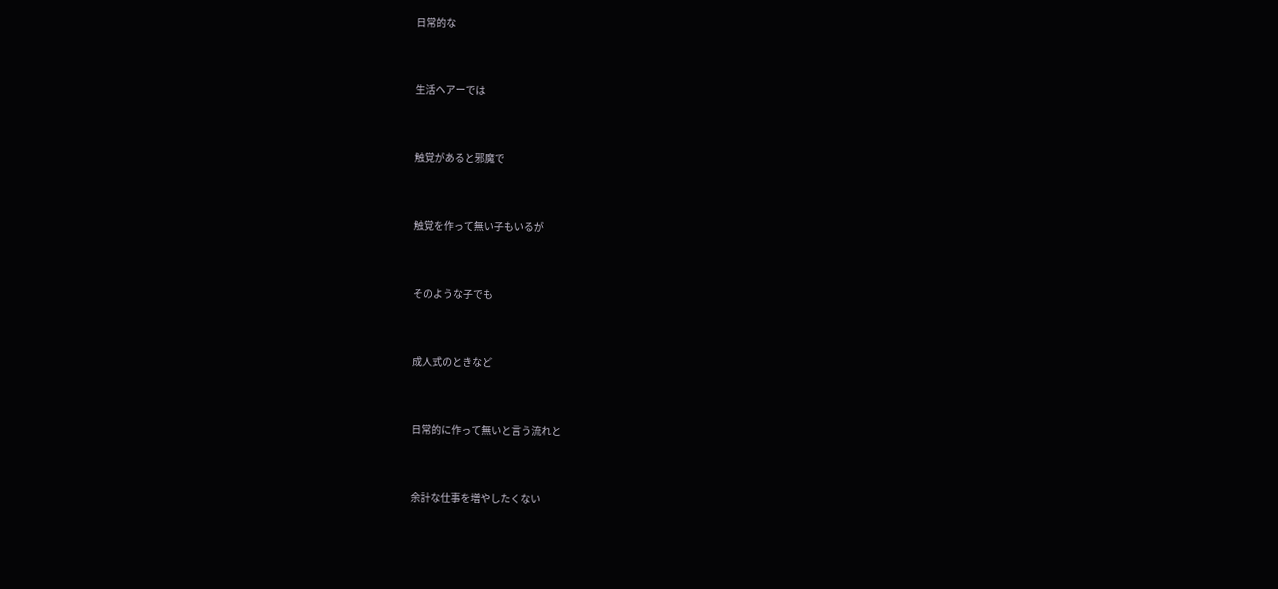日常的な



生活ヘアーでは



触覚があると邪魔で



触覚を作って無い子もいるが



そのような子でも



成人式のときなど



日常的に作って無いと言う流れと



余計な仕事を増やしたくない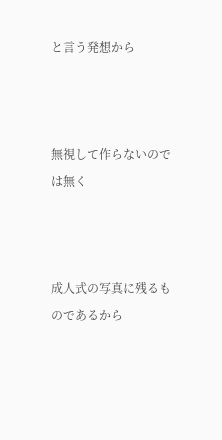と言う発想から



無視して作らないのでは無く



成人式の写真に残るものであるから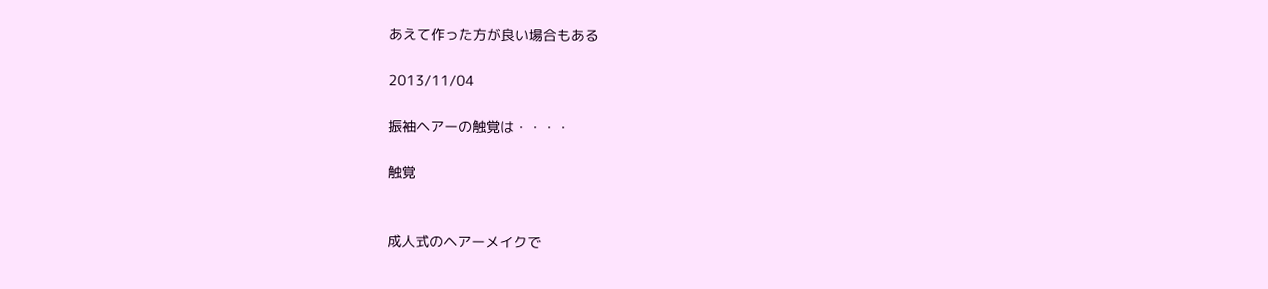あえて作った方が良い場合もある

2013/11/04

振袖ヘアーの触覚は・・・・

触覚


成人式のヘアーメイクで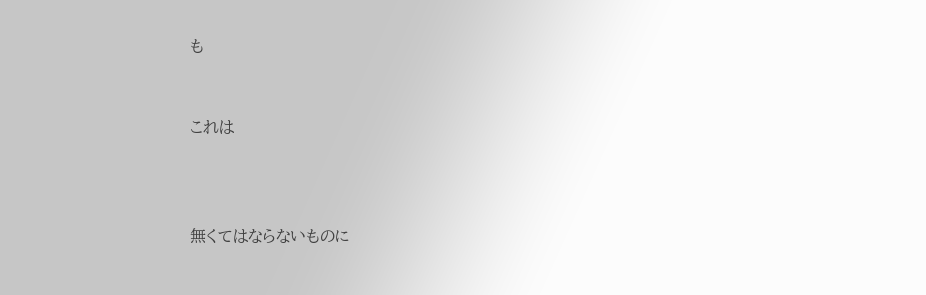も


これは



無くてはならないものに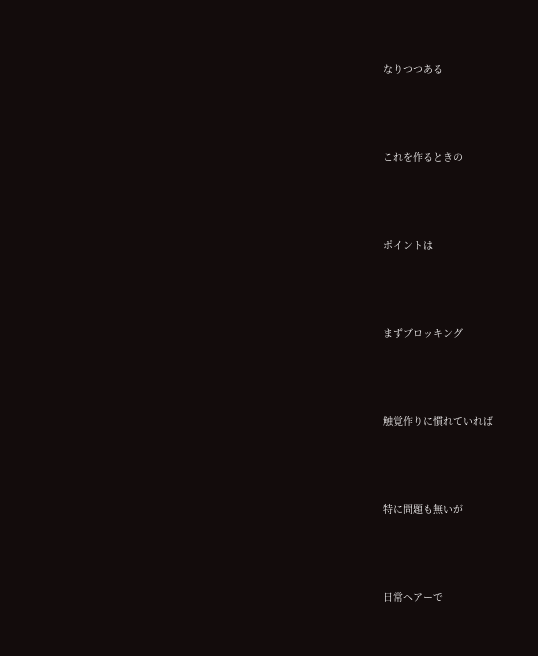なりつつある



これを作るときの



ポイントは



まずブロッキング



触覚作りに慣れていれば



特に問題も無いが



日常ヘアーで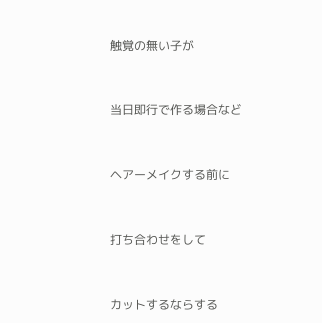触覚の無い子が



当日即行で作る場合など



ヘアーメイクする前に



打ち合わせをして



カットするならする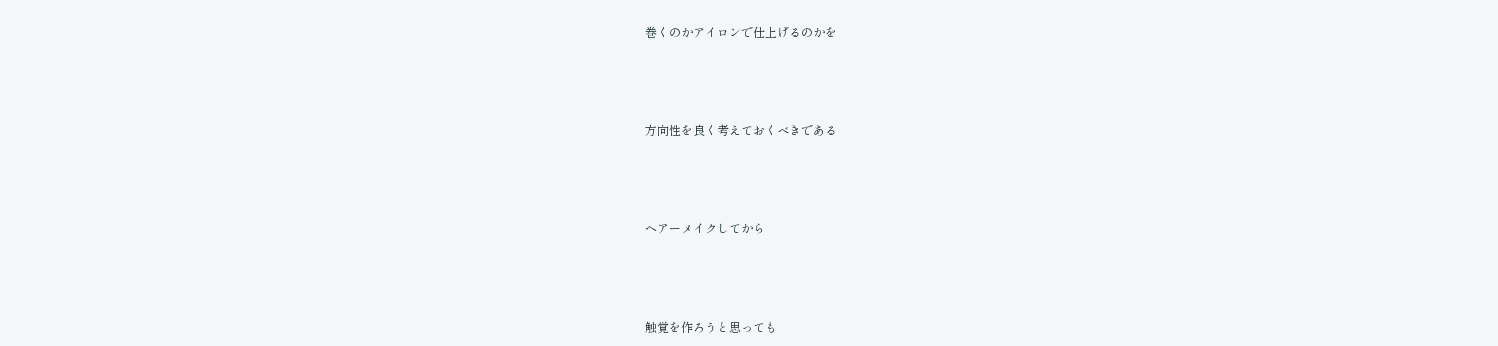巻くのかアイロンで仕上げるのかを



方向性を良く考えておくべきである



ヘアーメイクしてから



触覚を作ろうと思っても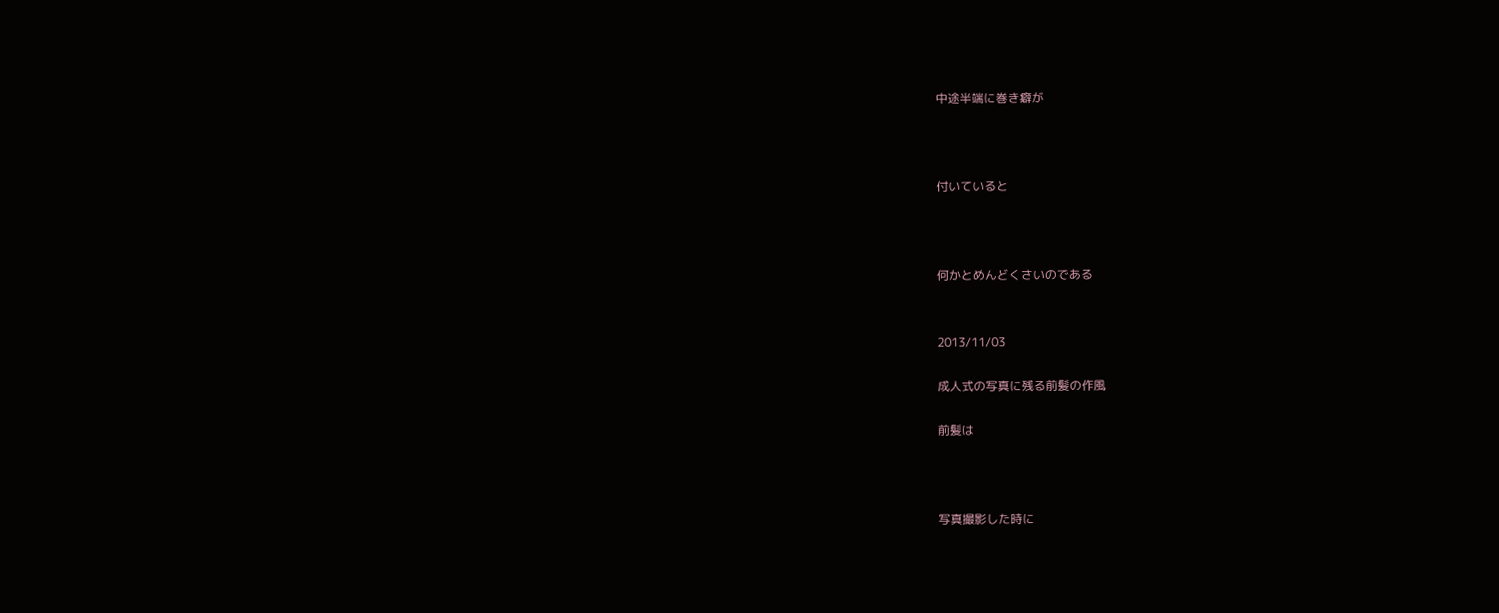中途半端に巻き癖が



付いていると



何かとめんどくさいのである


2013/11/03

成人式の写真に残る前髪の作風

前髪は



写真撮影した時に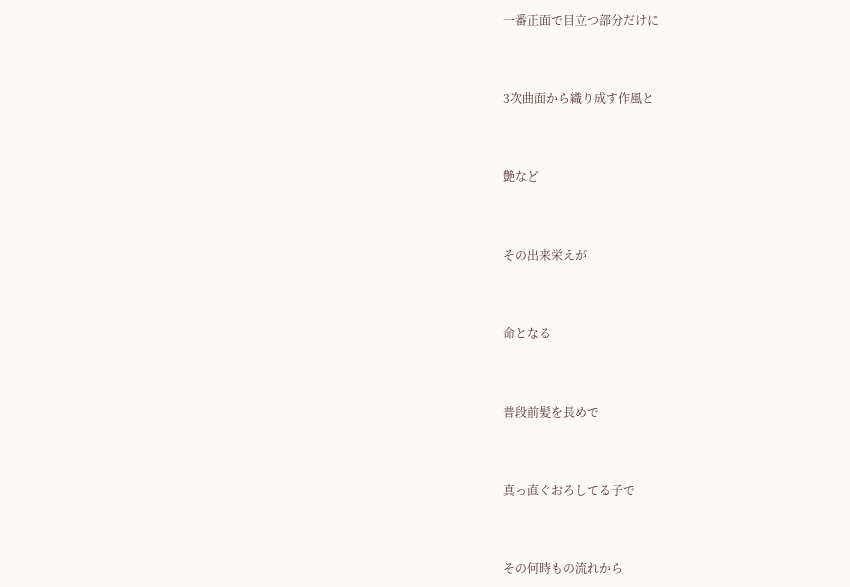一番正面で目立つ部分だけに



3次曲面から織り成す作風と



艶など



その出来栄えが



命となる



普段前髪を長めで



真っ直ぐおろしてる子で



その何時もの流れから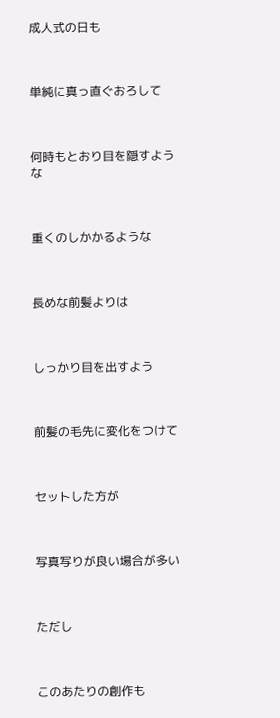成人式の日も



単純に真っ直ぐおろして



何時もとおり目を隠すような



重くのしかかるような



長めな前髪よりは



しっかり目を出すよう



前髪の毛先に変化をつけて



セットした方が



写真写りが良い場合が多い



ただし



このあたりの創作も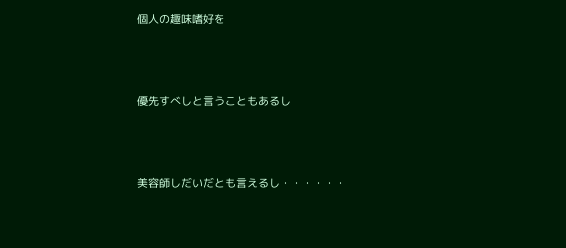個人の趣味嗜好を



優先すべしと言うこともあるし



美容師しだいだとも言えるし・・・・・・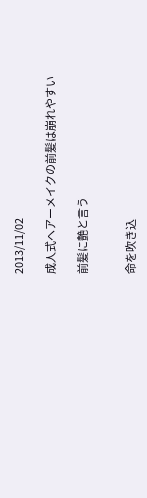2013/11/02

成人式ヘアーメイクの前髪は崩れやすい

前髪に艶と言う


命を吹き込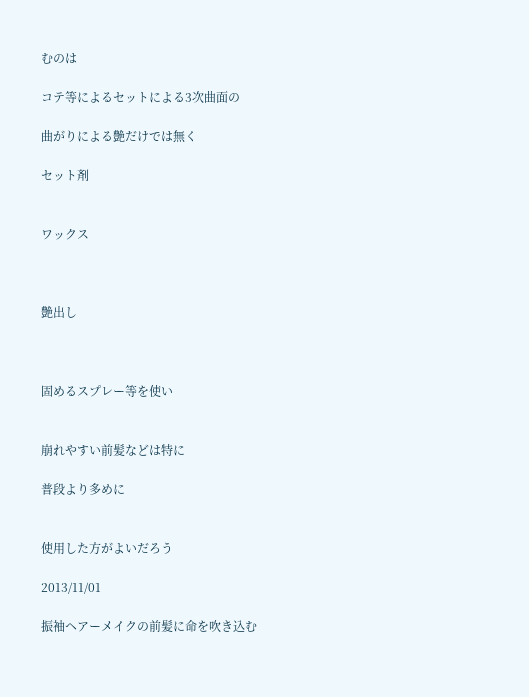むのは

コテ等によるセットによる3次曲面の

曲がりによる艶だけでは無く

セット剤


ワックス



艶出し



固めるスプレー等を使い


崩れやすい前髪などは特に

普段より多めに


使用した方がよいだろう

2013/11/01

振袖ヘアーメイクの前髪に命を吹き込む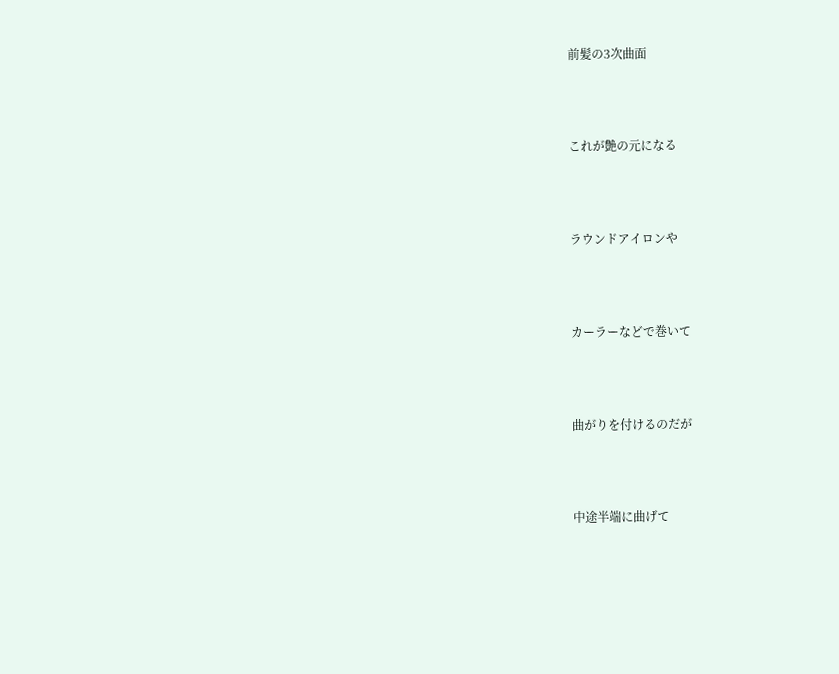前髪の3次曲面



これが艶の元になる



ラウンドアイロンや



カーラーなどで巻いて



曲がりを付けるのだが



中途半端に曲げて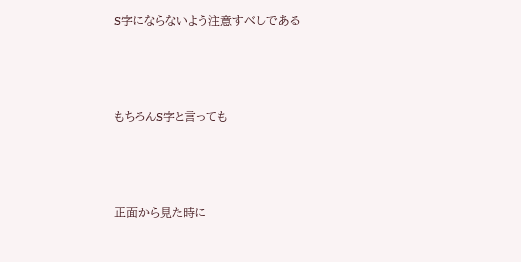S字にならないよう注意すべしである



もちろんS字と言っても



正面から見た時に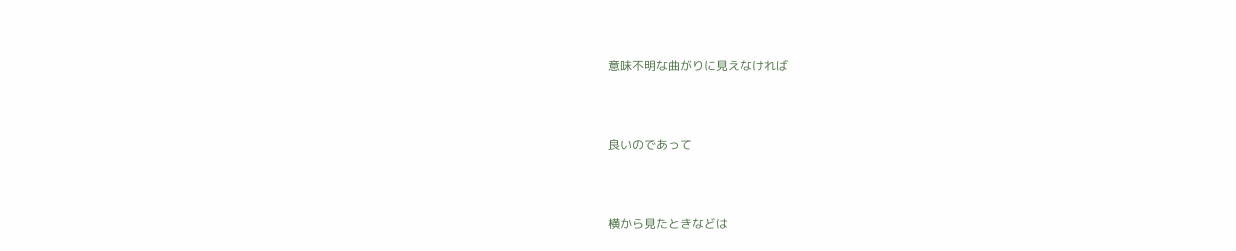意味不明な曲がりに見えなければ



良いのであって



横から見たときなどは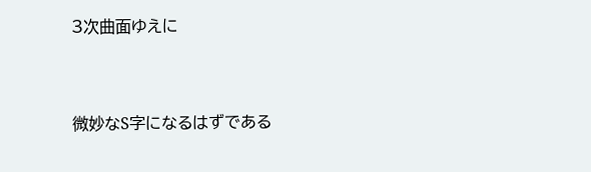3次曲面ゆえに



微妙なS字になるはずである